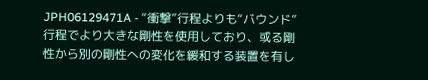JPH06129471A - “衝撃”行程よりも“バウンド”行程でより大きな剛性を使用しており、或る剛性から別の剛性への変化を緩和する装置を有し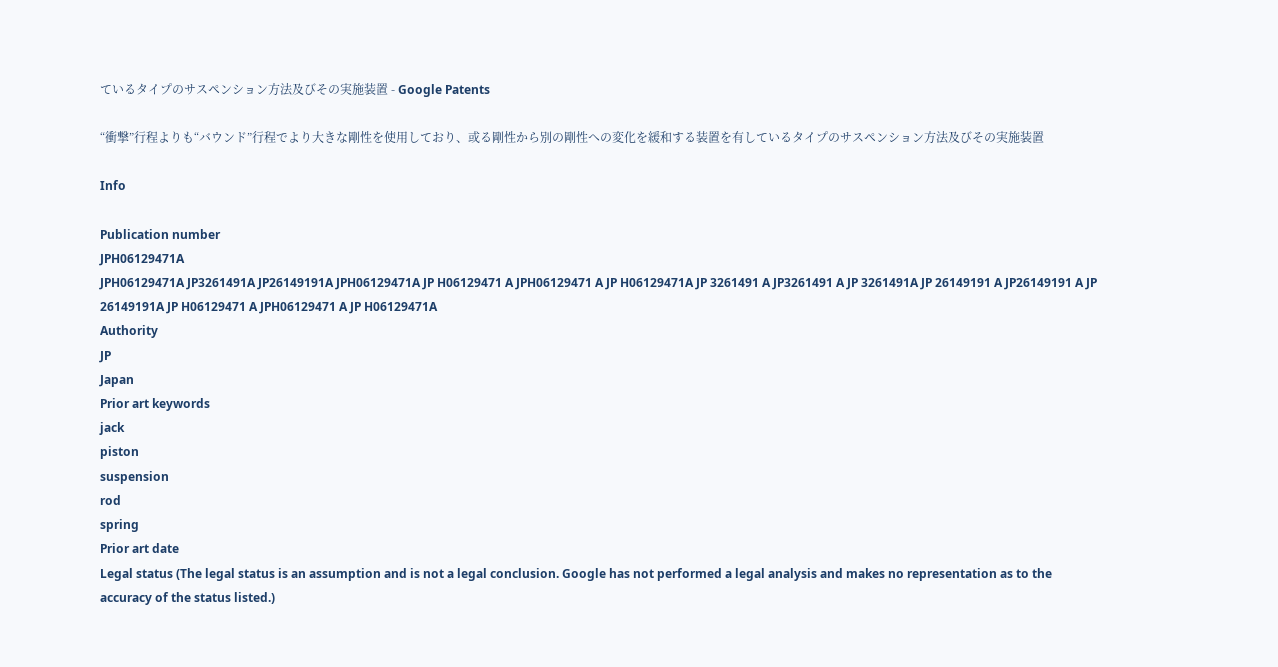ているタイプのサスペンション方法及びその実施装置 - Google Patents

“衝撃”行程よりも“バウンド”行程でより大きな剛性を使用しており、或る剛性から別の剛性への変化を緩和する装置を有しているタイプのサスペンション方法及びその実施装置

Info

Publication number
JPH06129471A
JPH06129471A JP3261491A JP26149191A JPH06129471A JP H06129471 A JPH06129471 A JP H06129471A JP 3261491 A JP3261491 A JP 3261491A JP 26149191 A JP26149191 A JP 26149191A JP H06129471 A JPH06129471 A JP H06129471A
Authority
JP
Japan
Prior art keywords
jack
piston
suspension
rod
spring
Prior art date
Legal status (The legal status is an assumption and is not a legal conclusion. Google has not performed a legal analysis and makes no representation as to the accuracy of the status listed.)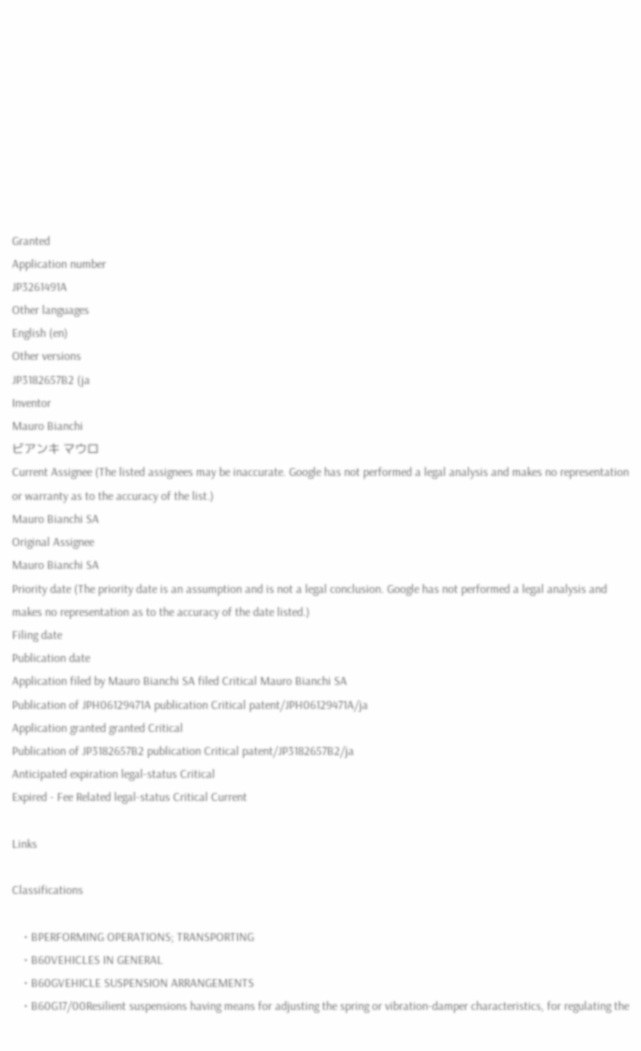Granted
Application number
JP3261491A
Other languages
English (en)
Other versions
JP3182657B2 (ja
Inventor
Mauro Bianchi
ビアンキ マウロ
Current Assignee (The listed assignees may be inaccurate. Google has not performed a legal analysis and makes no representation or warranty as to the accuracy of the list.)
Mauro Bianchi SA
Original Assignee
Mauro Bianchi SA
Priority date (The priority date is an assumption and is not a legal conclusion. Google has not performed a legal analysis and makes no representation as to the accuracy of the date listed.)
Filing date
Publication date
Application filed by Mauro Bianchi SA filed Critical Mauro Bianchi SA
Publication of JPH06129471A publication Critical patent/JPH06129471A/ja
Application granted granted Critical
Publication of JP3182657B2 publication Critical patent/JP3182657B2/ja
Anticipated expiration legal-status Critical
Expired - Fee Related legal-status Critical Current

Links

Classifications

    • BPERFORMING OPERATIONS; TRANSPORTING
    • B60VEHICLES IN GENERAL
    • B60GVEHICLE SUSPENSION ARRANGEMENTS
    • B60G17/00Resilient suspensions having means for adjusting the spring or vibration-damper characteristics, for regulating the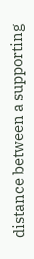distance between a supporting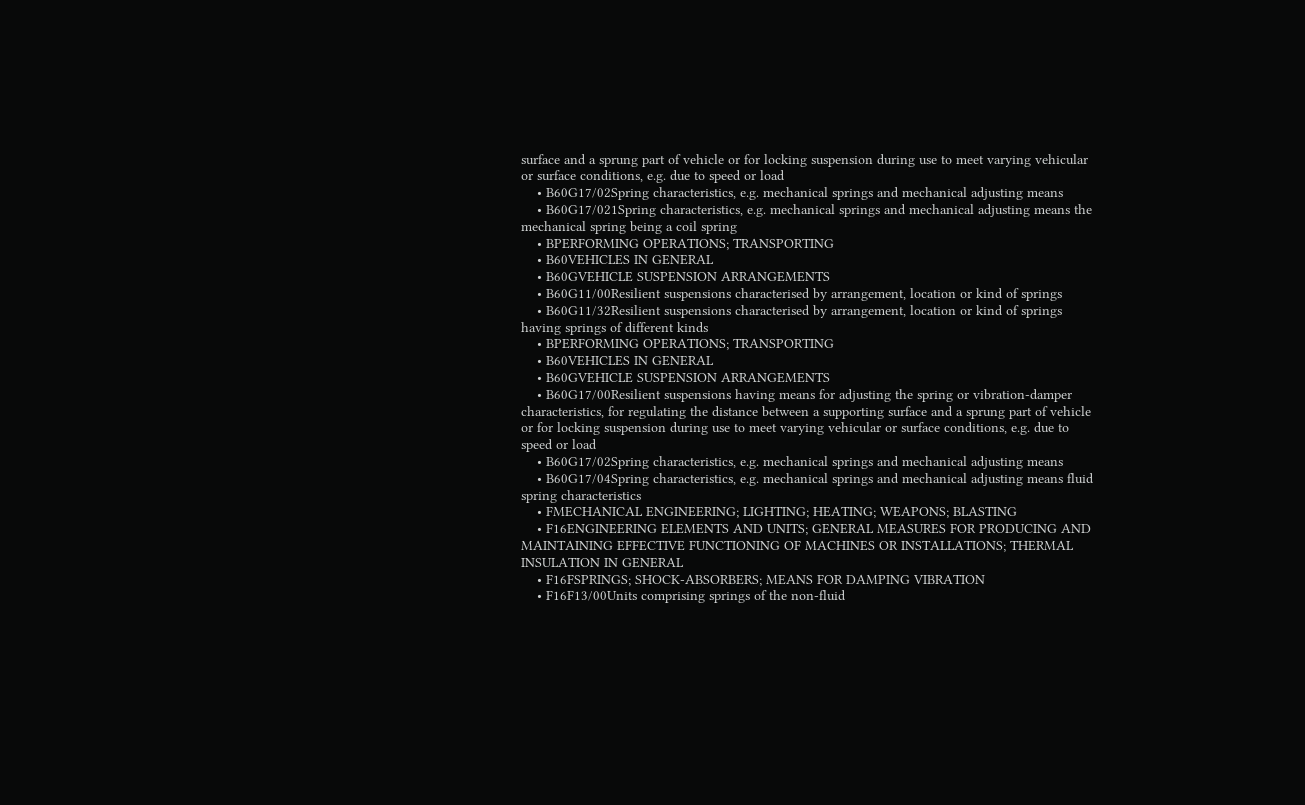surface and a sprung part of vehicle or for locking suspension during use to meet varying vehicular or surface conditions, e.g. due to speed or load
    • B60G17/02Spring characteristics, e.g. mechanical springs and mechanical adjusting means
    • B60G17/021Spring characteristics, e.g. mechanical springs and mechanical adjusting means the mechanical spring being a coil spring
    • BPERFORMING OPERATIONS; TRANSPORTING
    • B60VEHICLES IN GENERAL
    • B60GVEHICLE SUSPENSION ARRANGEMENTS
    • B60G11/00Resilient suspensions characterised by arrangement, location or kind of springs
    • B60G11/32Resilient suspensions characterised by arrangement, location or kind of springs having springs of different kinds
    • BPERFORMING OPERATIONS; TRANSPORTING
    • B60VEHICLES IN GENERAL
    • B60GVEHICLE SUSPENSION ARRANGEMENTS
    • B60G17/00Resilient suspensions having means for adjusting the spring or vibration-damper characteristics, for regulating the distance between a supporting surface and a sprung part of vehicle or for locking suspension during use to meet varying vehicular or surface conditions, e.g. due to speed or load
    • B60G17/02Spring characteristics, e.g. mechanical springs and mechanical adjusting means
    • B60G17/04Spring characteristics, e.g. mechanical springs and mechanical adjusting means fluid spring characteristics
    • FMECHANICAL ENGINEERING; LIGHTING; HEATING; WEAPONS; BLASTING
    • F16ENGINEERING ELEMENTS AND UNITS; GENERAL MEASURES FOR PRODUCING AND MAINTAINING EFFECTIVE FUNCTIONING OF MACHINES OR INSTALLATIONS; THERMAL INSULATION IN GENERAL
    • F16FSPRINGS; SHOCK-ABSORBERS; MEANS FOR DAMPING VIBRATION
    • F16F13/00Units comprising springs of the non-fluid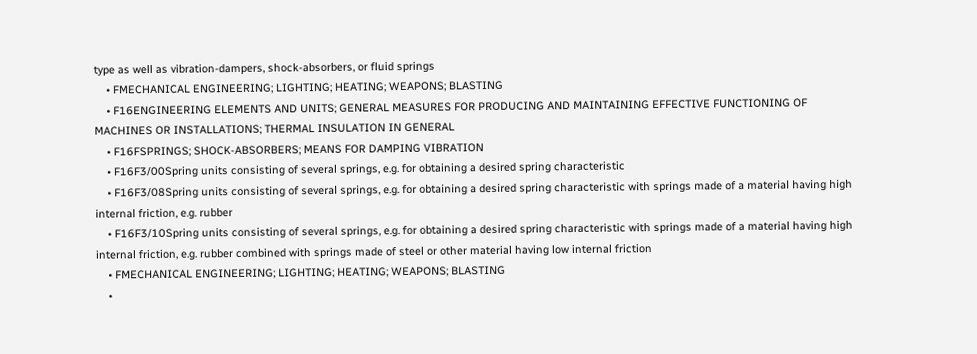type as well as vibration-dampers, shock-absorbers, or fluid springs
    • FMECHANICAL ENGINEERING; LIGHTING; HEATING; WEAPONS; BLASTING
    • F16ENGINEERING ELEMENTS AND UNITS; GENERAL MEASURES FOR PRODUCING AND MAINTAINING EFFECTIVE FUNCTIONING OF MACHINES OR INSTALLATIONS; THERMAL INSULATION IN GENERAL
    • F16FSPRINGS; SHOCK-ABSORBERS; MEANS FOR DAMPING VIBRATION
    • F16F3/00Spring units consisting of several springs, e.g. for obtaining a desired spring characteristic
    • F16F3/08Spring units consisting of several springs, e.g. for obtaining a desired spring characteristic with springs made of a material having high internal friction, e.g. rubber
    • F16F3/10Spring units consisting of several springs, e.g. for obtaining a desired spring characteristic with springs made of a material having high internal friction, e.g. rubber combined with springs made of steel or other material having low internal friction
    • FMECHANICAL ENGINEERING; LIGHTING; HEATING; WEAPONS; BLASTING
    •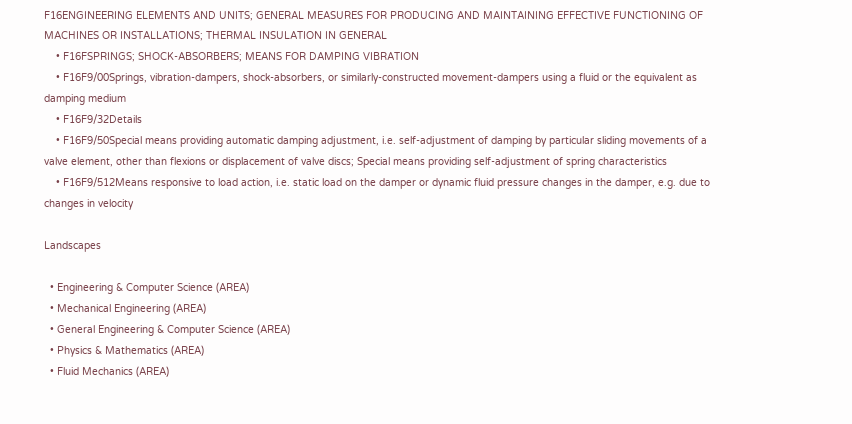F16ENGINEERING ELEMENTS AND UNITS; GENERAL MEASURES FOR PRODUCING AND MAINTAINING EFFECTIVE FUNCTIONING OF MACHINES OR INSTALLATIONS; THERMAL INSULATION IN GENERAL
    • F16FSPRINGS; SHOCK-ABSORBERS; MEANS FOR DAMPING VIBRATION
    • F16F9/00Springs, vibration-dampers, shock-absorbers, or similarly-constructed movement-dampers using a fluid or the equivalent as damping medium
    • F16F9/32Details
    • F16F9/50Special means providing automatic damping adjustment, i.e. self-adjustment of damping by particular sliding movements of a valve element, other than flexions or displacement of valve discs; Special means providing self-adjustment of spring characteristics
    • F16F9/512Means responsive to load action, i.e. static load on the damper or dynamic fluid pressure changes in the damper, e.g. due to changes in velocity

Landscapes

  • Engineering & Computer Science (AREA)
  • Mechanical Engineering (AREA)
  • General Engineering & Computer Science (AREA)
  • Physics & Mathematics (AREA)
  • Fluid Mechanics (AREA)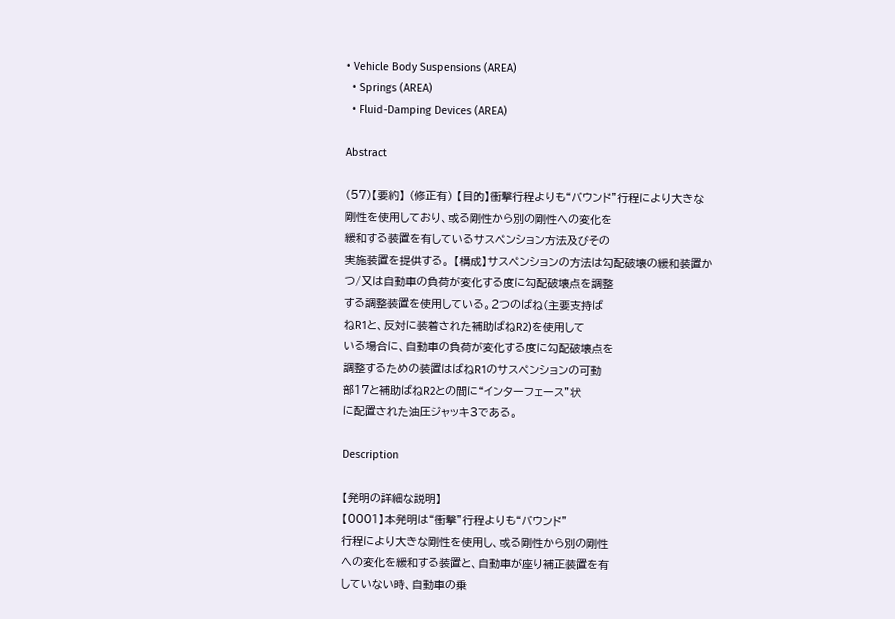• Vehicle Body Suspensions (AREA)
  • Springs (AREA)
  • Fluid-Damping Devices (AREA)

Abstract

(57)【要約】 (修正有) 【目的】衝撃行程よりも“バウンド”行程により大きな
剛性を使用しており、或る剛性から別の剛性への変化を
緩和する装置を有しているサスペンション方法及びその
実施装置を提供する。 【構成】サスペンションの方法は勾配破壊の緩和装置か
つ/又は自動車の負荷が変化する度に勾配破壊点を調整
する調整装置を使用している。2つのばね(主要支持ば
ねR1と、反対に装着された補助ばねR2)を使用して
いる場合に、自動車の負荷が変化する度に勾配破壊点を
調整するための装置はばねR1のサスペンションの可動
部17と補助ばねR2との間に“インターフェース”状
に配置された油圧ジャッキ3である。

Description

【発明の詳細な説明】
【0001】本発明は“衝撃”行程よりも“バウンド”
行程により大きな剛性を使用し、或る剛性から別の剛性
への変化を緩和する装置と、自動車が座り補正装置を有
していない時、自動車の乗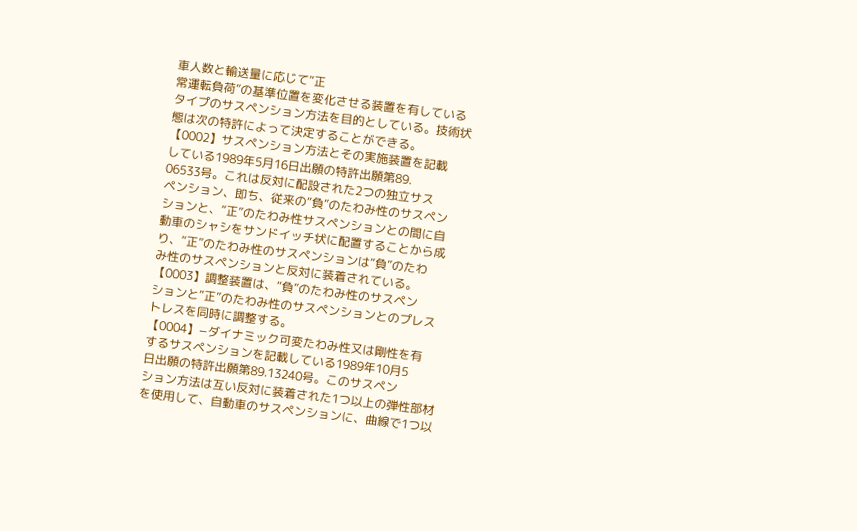車人数と輸送量に応じて“正
常運転負荷”の基準位置を変化させる装置を有している
タイプのサスペンション方法を目的としている。技術状
態は次の特許によって決定することができる。
【0002】サスペンション方法とその実施装置を記載
している1989年5月16日出願の特許出願第89.
06533号。これは反対に配設された2つの独立サス
ペンション、即ち、従来の“負”のたわみ性のサスペン
ションと、“正”のたわみ性サスペンションとの間に自
動車のシャシをサンドイッチ状に配置することから成
り、“正”のたわみ性のサスペンションは“負”のたわ
み性のサスペンションと反対に装着されている。
【0003】調整装置は、“負”のたわみ性のサスペン
ションと“正”のたわみ性のサスペンションとのプレス
トレスを同時に調整する。
【0004】−ダイナミック可変たわみ性又は剛性を有
するサスペンションを記載している1989年10月5
日出願の特許出願第89.13240号。このサスペン
ション方法は互い反対に装着された1つ以上の弾性部材
を使用して、自動車のサスペンションに、曲線で1つ以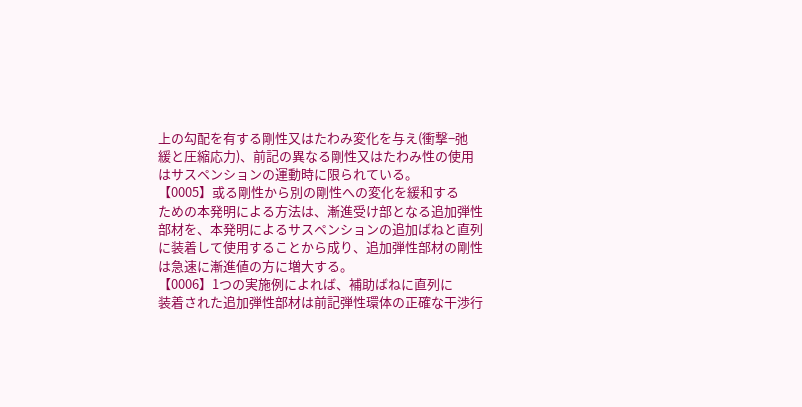上の勾配を有する剛性又はたわみ変化を与え(衝撃−弛
緩と圧縮応力)、前記の異なる剛性又はたわみ性の使用
はサスペンションの運動時に限られている。
【0005】或る剛性から別の剛性への変化を緩和する
ための本発明による方法は、漸進受け部となる追加弾性
部材を、本発明によるサスペンションの追加ばねと直列
に装着して使用することから成り、追加弾性部材の剛性
は急速に漸進値の方に増大する。
【0006】1つの実施例によれば、補助ばねに直列に
装着された追加弾性部材は前記弾性環体の正確な干渉行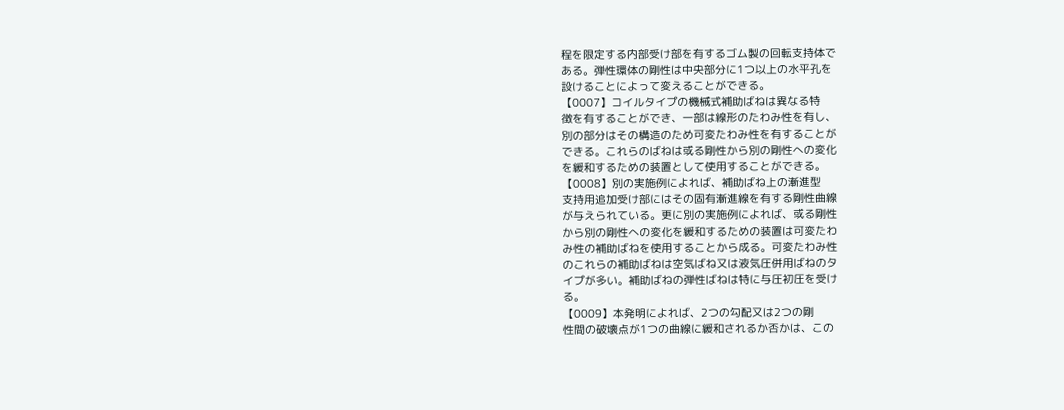程を限定する内部受け部を有するゴム製の回転支持体で
ある。弾性環体の剛性は中央部分に1つ以上の水平孔を
設けることによって変えることができる。
【0007】コイルタイプの機械式補助ばねは異なる特
徴を有することができ、一部は線形のたわみ性を有し、
別の部分はその構造のため可変たわみ性を有することが
できる。これらのばねは或る剛性から別の剛性への変化
を緩和するための装置として使用することができる。
【0008】別の実施例によれば、補助ばね上の漸進型
支持用追加受け部にはその固有漸進線を有する剛性曲線
が与えられている。更に別の実施例によれば、或る剛性
から別の剛性への変化を緩和するための装置は可変たわ
み性の補助ばねを使用することから成る。可変たわみ性
のこれらの補助ばねは空気ばね又は液気圧併用ばねのタ
イプが多い。補助ばねの弾性ばねは特に与圧初圧を受け
る。
【0009】本発明によれば、2つの勾配又は2つの剛
性間の破壊点が1つの曲線に緩和されるか否かは、この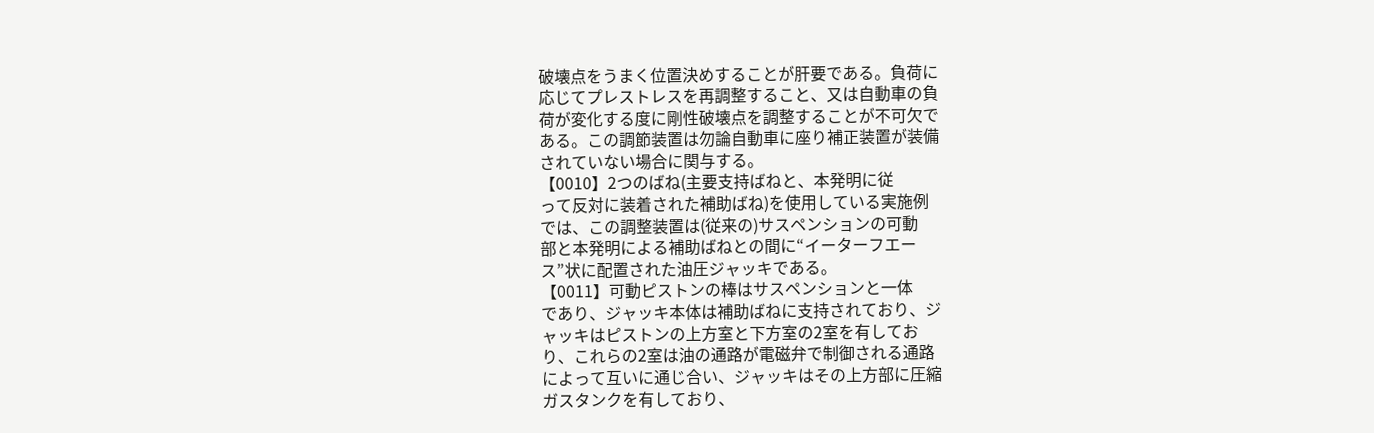破壊点をうまく位置決めすることが肝要である。負荷に
応じてプレストレスを再調整すること、又は自動車の負
荷が変化する度に剛性破壊点を調整することが不可欠で
ある。この調節装置は勿論自動車に座り補正装置が装備
されていない場合に関与する。
【0010】2つのばね(主要支持ばねと、本発明に従
って反対に装着された補助ばね)を使用している実施例
では、この調整装置は(従来の)サスペンションの可動
部と本発明による補助ばねとの間に“イーターフエー
ス”状に配置された油圧ジャッキである。
【0011】可動ピストンの棒はサスペンションと一体
であり、ジャッキ本体は補助ばねに支持されており、ジ
ャッキはピストンの上方室と下方室の2室を有してお
り、これらの2室は油の通路が電磁弁で制御される通路
によって互いに通じ合い、ジャッキはその上方部に圧縮
ガスタンクを有しており、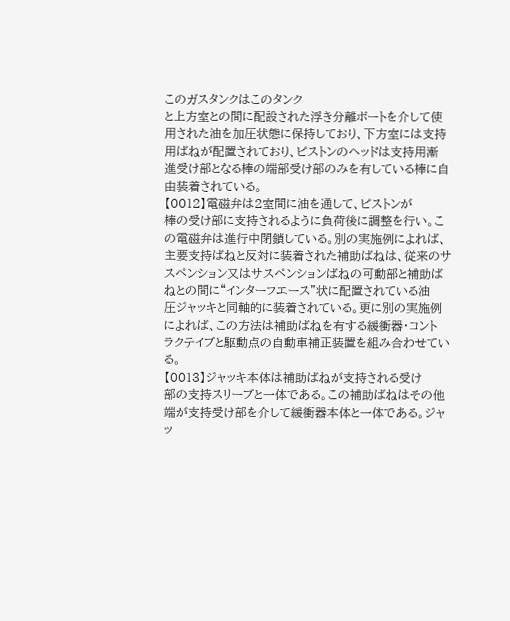このガスタンクはこのタンク
と上方室との間に配設された浮き分離ボートを介して使
用された油を加圧状態に保持しており、下方室には支持
用ばねが配置されており、ピストンのヘッドは支持用漸
進受け部となる棒の端部受け部のみを有している棒に自
由装着されている。
【0012】電磁弁は2室間に油を通して、ピストンが
棒の受け部に支持されるように負荷後に調整を行い。こ
の電磁弁は進行中閉鎖している。別の実施例によれば、
主要支持ばねと反対に装着された補助ばねは、従来のサ
スペンション又はサスペンションばねの可動部と補助ば
ねとの間に“インターフエース”状に配置されている油
圧ジャッキと同軸的に装着されている。更に別の実施例
によれば、この方法は補助ばねを有する緩衝器・コント
ラクテイブと駆動点の自動車補正装置を組み合わせてい
る。
【0013】ジャッキ本体は補助ばねが支持される受け
部の支持スリーブと一体である。この補助ばねはその他
端が支持受け部を介して緩衝器本体と一体である。ジャ
ッ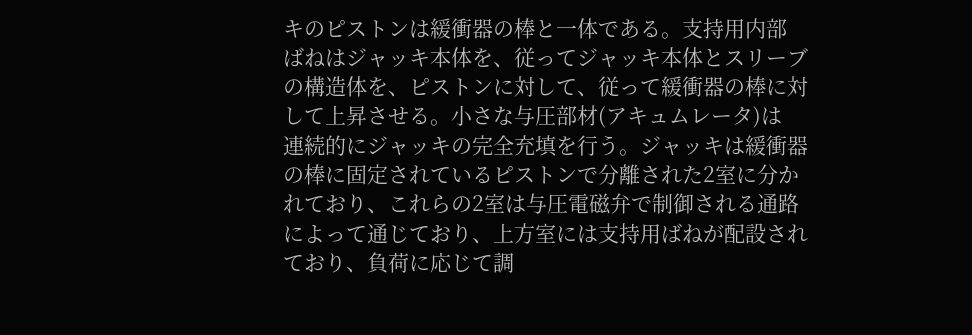キのピストンは緩衝器の棒と一体である。支持用内部
ばねはジャッキ本体を、従ってジャッキ本体とスリーブ
の構造体を、ピストンに対して、従って緩衝器の棒に対
して上昇させる。小さな与圧部材(アキュムレータ)は
連続的にジャッキの完全充填を行う。ジャッキは緩衝器
の棒に固定されているピストンで分離された2室に分か
れており、これらの2室は与圧電磁弁で制御される通路
によって通じており、上方室には支持用ばねが配設され
ており、負荷に応じて調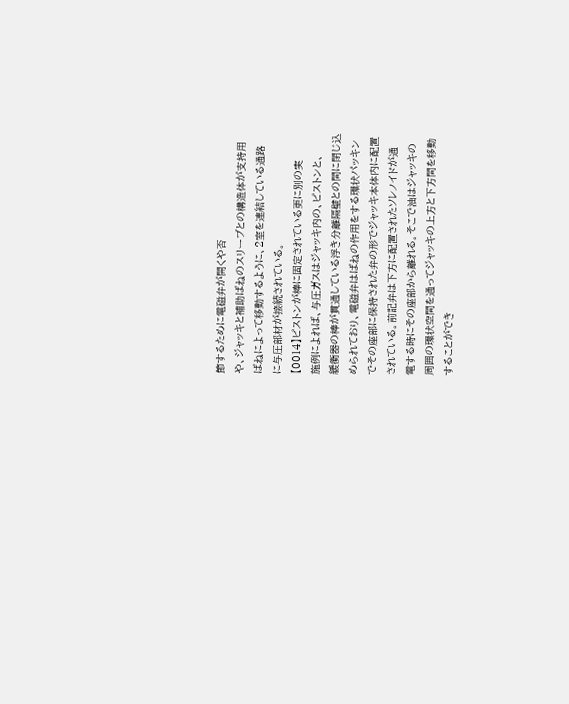節するために電磁弁が開くや否
や、ジャッキと補助ばねのスリーブとの構造体が支持用
ばねによって移動するように、2室を連結している通路
に与圧部材が接続されている。
【0014】ピストンが棒に固定されている更に別の実
施例によれば、与圧ガスはジャッキ内の、ピストンと、
緩衝器の棒が貫通している浮き分離隔壁との間に閉じ込
められており、電磁弁はばねの作用をする環状パッキン
でその座部に保持された弁の形でジャッキ本体内に配置
されている。前記弁は下方に配置されたソレノイドが通
電する時にその座部から離れる。そこで油はジャッキの
周囲の環状空間を通ってジャッキの上方と下方間を移動
することができ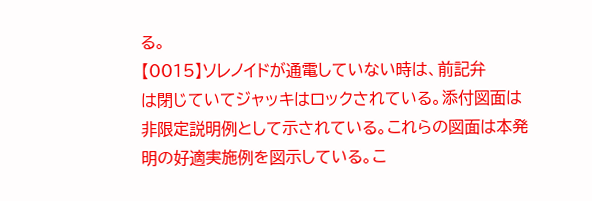る。
【0015】ソレノイドが通電していない時は、前記弁
は閉じていてジャッキはロックされている。添付図面は
非限定説明例として示されている。これらの図面は本発
明の好適実施例を図示している。こ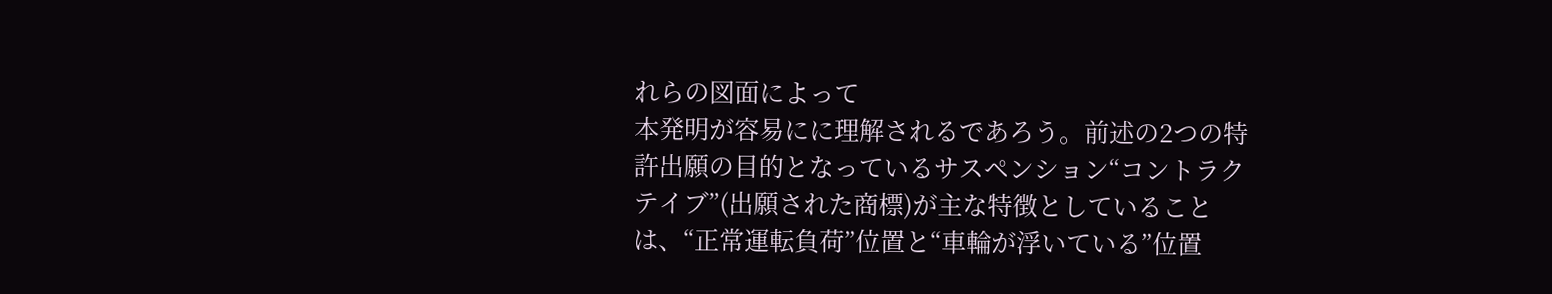れらの図面によって
本発明が容易にに理解されるであろう。前述の2つの特
許出願の目的となっているサスペンション“コントラク
テイブ”(出願された商標)が主な特徴としていること
は、“正常運転負荷”位置と“車輪が浮いている”位置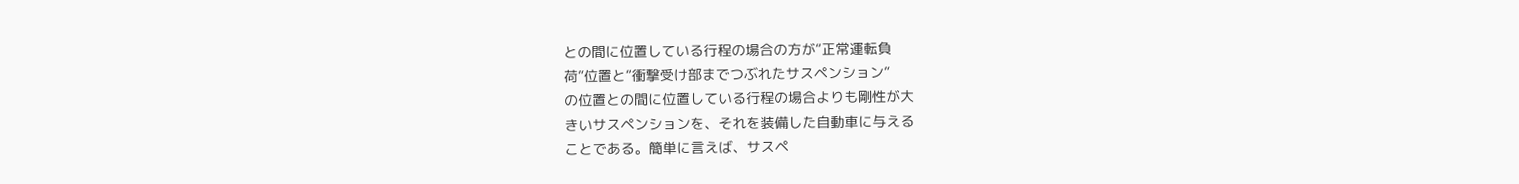との間に位置している行程の場合の方が“正常運転負
荷”位置と“衝撃受け部までつぶれたサスペンション”
の位置との間に位置している行程の場合よりも剛性が大
きいサスペンションを、それを装備した自動車に与える
ことである。簡単に言えば、サスペ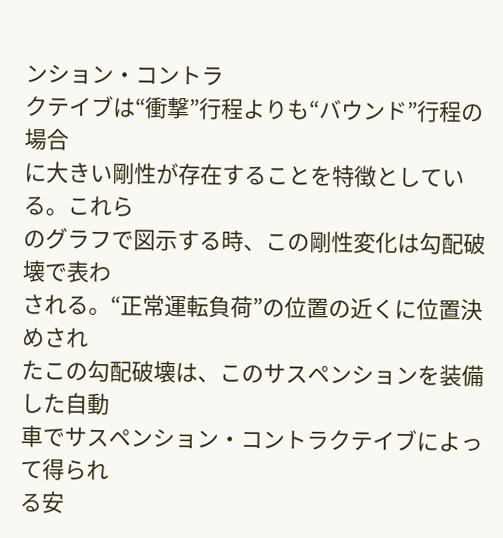ンション・コントラ
クテイブは“衝撃”行程よりも“バウンド”行程の場合
に大きい剛性が存在することを特徴としている。これら
のグラフで図示する時、この剛性変化は勾配破壊で表わ
される。“正常運転負荷”の位置の近くに位置決めされ
たこの勾配破壊は、このサスペンションを装備した自動
車でサスペンション・コントラクテイブによって得られ
る安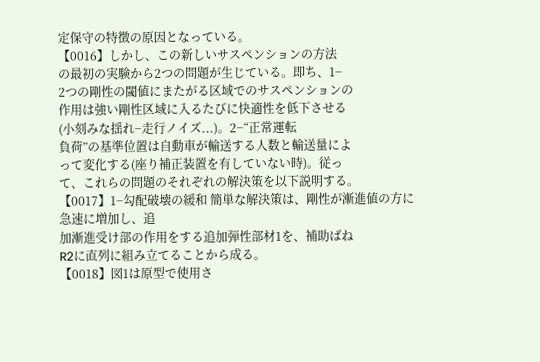定保守の特徴の原因となっている。
【0016】しかし、この新しいサスペンションの方法
の最初の実験から2つの問題が生じている。即ち、1−
2つの剛性の閾値にまたがる区域でのサスペンションの
作用は強い剛性区域に入るたびに快適性を低下させる
(小刻みな揺れ−走行ノイズ...)。2−“正常運転
負荷”の基準位置は自動車が輸送する人数と輸送量によ
って変化する(座り補正装置を有していない時)。従っ
て、これらの問題のそれぞれの解決策を以下説明する。
【0017】1−勾配破壊の緩和 簡単な解決策は、剛性が漸進値の方に急速に増加し、追
加漸進受け部の作用をする追加弾性部材1を、補助ばね
R2に直列に組み立てることから成る。
【0018】図1は原型で使用さ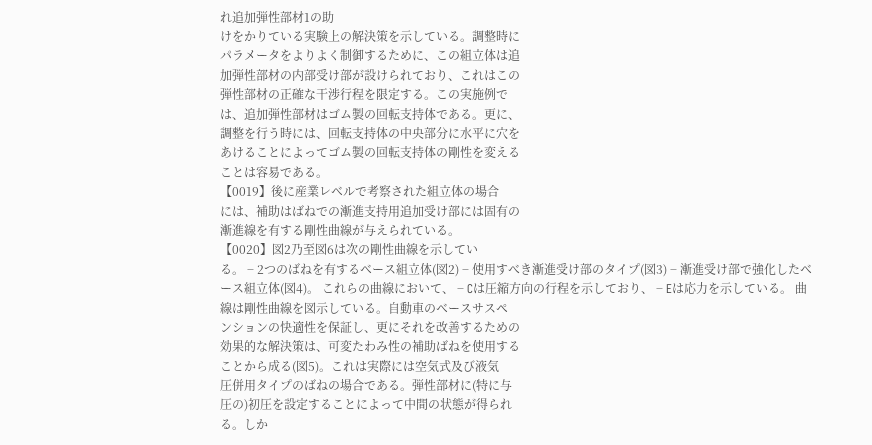れ追加弾性部材1の助
けをかりている実験上の解決策を示している。調整時に
パラメータをよりよく制御するために、この組立体は追
加弾性部材の内部受け部が設けられており、これはこの
弾性部材の正確な干渉行程を限定する。この実施例で
は、追加弾性部材はゴム製の回転支持体である。更に、
調整を行う時には、回転支持体の中央部分に水平に穴を
あけることによってゴム製の回転支持体の剛性を変える
ことは容易である。
【0019】後に産業レベルで考察された組立体の場合
には、補助はばねでの漸進支持用追加受け部には固有の
漸進線を有する剛性曲線が与えられている。
【0020】図2乃至図6は次の剛性曲線を示してい
る。 − 2つのばねを有するベース組立体(図2) − 使用すべき漸進受け部のタイプ(図3) − 漸進受け部で強化したベース組立体(図4)。 これらの曲線において、 − Cは圧縮方向の行程を示しており、 − Eは応力を示している。 曲線は剛性曲線を図示している。自動車のベースサスペ
ンションの快適性を保証し、更にそれを改善するための
効果的な解決策は、可変たわみ性の補助ばねを使用する
ことから成る(図5)。これは実際には空気式及び液気
圧併用タイプのばねの場合である。弾性部材に(特に与
圧の)初圧を設定することによって中間の状態が得られ
る。しか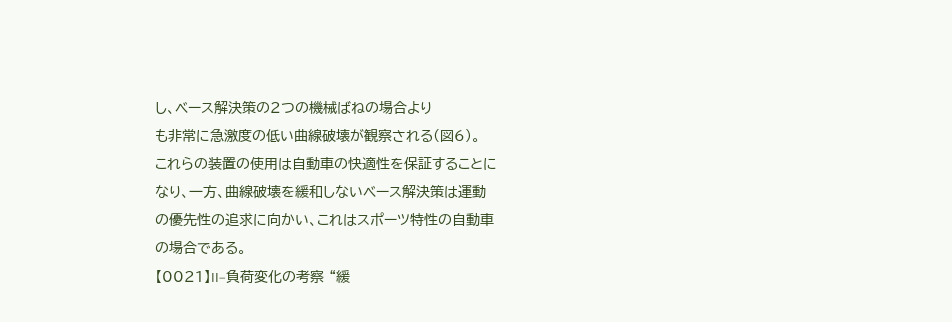し、ベース解決策の2つの機械ばねの場合より
も非常に急激度の低い曲線破壊が観察される(図6)。
これらの装置の使用は自動車の快適性を保証することに
なり、一方、曲線破壊を緩和しないベース解決策は運動
の優先性の追求に向かい、これはスポーツ特性の自動車
の場合である。
【0021】II−負荷変化の考察 “緩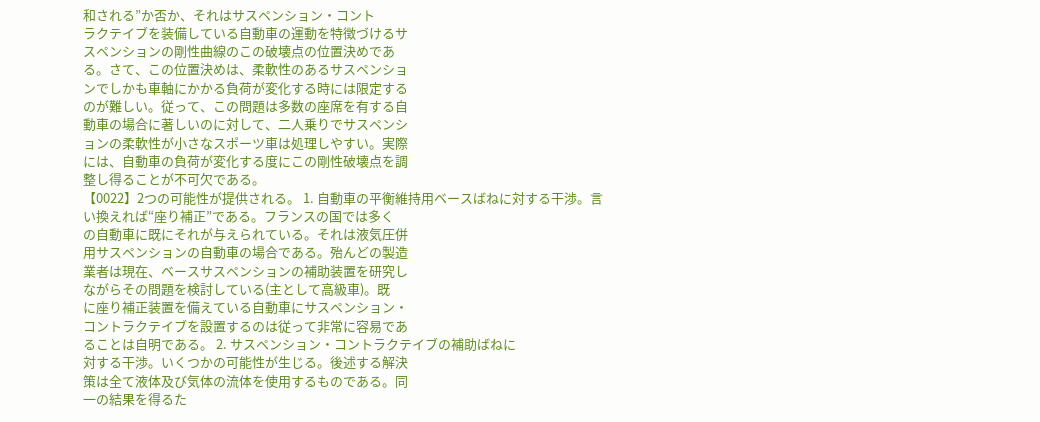和される”か否か、それはサスペンション・コント
ラクテイブを装備している自動車の運動を特徴づけるサ
スペンションの剛性曲線のこの破壊点の位置決めであ
る。さて、この位置決めは、柔軟性のあるサスペンショ
ンでしかも車軸にかかる負荷が変化する時には限定する
のが難しい。従って、この問題は多数の座席を有する自
動車の場合に著しいのに対して、二人乗りでサスペンシ
ョンの柔軟性が小さなスポーツ車は処理しやすい。実際
には、自動車の負荷が変化する度にこの剛性破壊点を調
整し得ることが不可欠である。
【0022】2つの可能性が提供される。 1. 自動車の平衡維持用ベースばねに対する干渉。言
い換えれば“座り補正”である。フランスの国では多く
の自動車に既にそれが与えられている。それは液気圧併
用サスペンションの自動車の場合である。殆んどの製造
業者は現在、ベースサスペンションの補助装置を研究し
ながらその問題を検討している(主として高級車)。既
に座り補正装置を備えている自動車にサスペンション・
コントラクテイブを設置するのは従って非常に容易であ
ることは自明である。 2. サスペンション・コントラクテイブの補助ばねに
対する干渉。いくつかの可能性が生じる。後述する解決
策は全て液体及び気体の流体を使用するものである。同
一の結果を得るた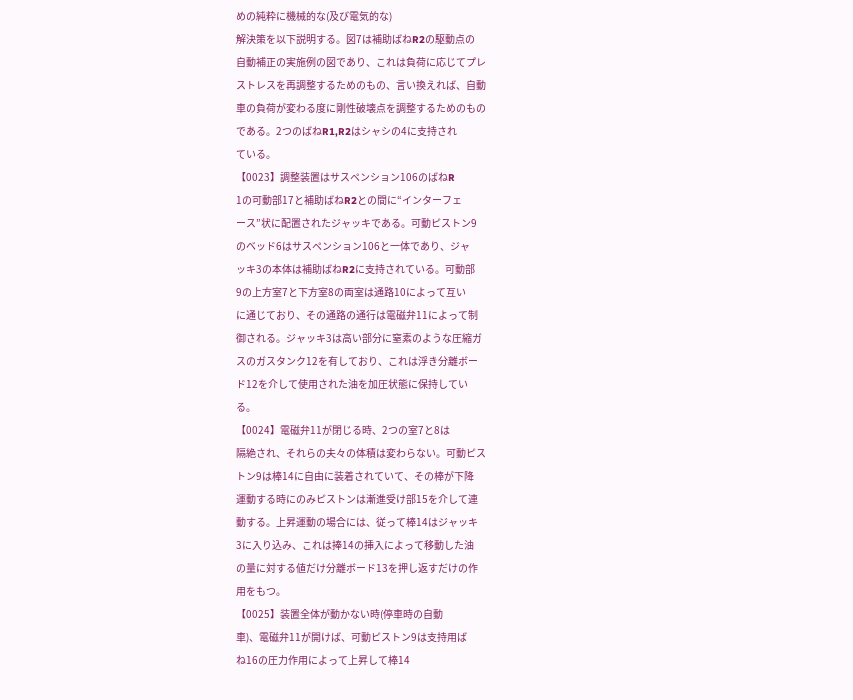めの純粋に機械的な(及び電気的な)
解決策を以下説明する。図7は補助ばねR2の駆動点の
自動補正の実施例の図であり、これは負荷に応じてプレ
ストレスを再調整するためのもの、言い換えれば、自動
車の負荷が変わる度に剛性破壊点を調整するためのもの
である。2つのばねR1,R2はシャシの4に支持され
ている。
【0023】調整装置はサスペンション106のばねR
1の可動部17と補助ばねR2との間に“インターフェ
ース”状に配置されたジャッキである。可動ピストン9
のベッド6はサスペンション106と一体であり、ジャ
ッキ3の本体は補助ばねR2に支持されている。可動部
9の上方室7と下方室8の両室は通路10によって互い
に通じており、その通路の通行は電磁弁11によって制
御される。ジャッキ3は高い部分に窒素のような圧縮ガ
スのガスタンク12を有しており、これは浮き分離ボー
ド12を介して使用された油を加圧状態に保持してい
る。
【0024】電磁弁11が閉じる時、2つの室7と8は
隔絶され、それらの夫々の体積は変わらない。可動ピス
トン9は棒14に自由に装着されていて、その棒が下降
運動する時にのみピストンは漸進受け部15を介して連
動する。上昇運動の場合には、従って棒14はジャッキ
3に入り込み、これは捧14の挿入によって移動した油
の量に対する値だけ分離ボード13を押し返すだけの作
用をもつ。
【0025】装置全体が動かない時(停車時の自動
車)、電磁弁11が開けば、可動ピストン9は支持用ば
ね16の圧力作用によって上昇して棒14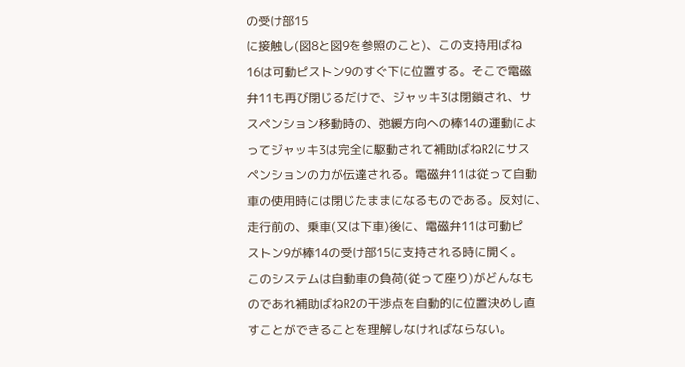の受け部15
に接触し(図8と図9を参照のこと)、この支持用ばね
16は可動ピストン9のすぐ下に位置する。そこで電磁
弁11も再び閉じるだけで、ジャッキ3は閉鎖され、サ
スペンション移動時の、弛緩方向への棒14の運動によ
ってジャッキ3は完全に駆動されて補助ばねR2にサス
ペンションの力が伝達される。電磁弁11は従って自動
車の使用時には閉じたままになるものである。反対に、
走行前の、乗車(又は下車)後に、電磁弁11は可動ピ
ストン9が棒14の受け部15に支持される時に開く。
このシステムは自動車の負荷(従って座り)がどんなも
のであれ補助ばねR2の干渉点を自動的に位置決めし直
すことができることを理解しなければならない。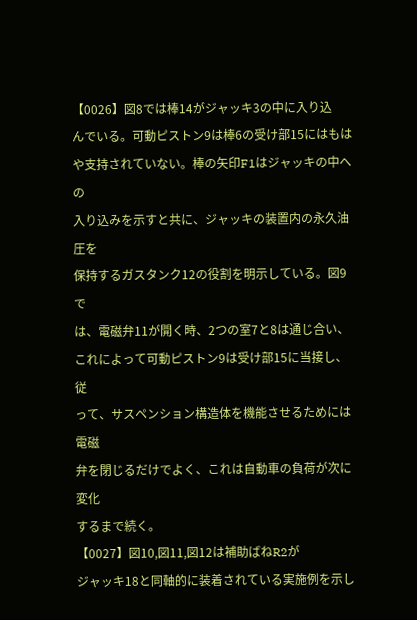【0026】図8では棒14がジャッキ3の中に入り込
んでいる。可動ピストン9は棒6の受け部15にはもは
や支持されていない。棒の矢印F1はジャッキの中への
入り込みを示すと共に、ジャッキの装置内の永久油圧を
保持するガスタンク12の役割を明示している。図9で
は、電磁弁11が開く時、2つの室7と8は通じ合い、
これによって可動ピストン9は受け部15に当接し、従
って、サスペンション構造体を機能させるためには電磁
弁を閉じるだけでよく、これは自動車の負荷が次に変化
するまで続く。
【0027】図10,図11,図12は補助ばねR2が
ジャッキ18と同軸的に装着されている実施例を示し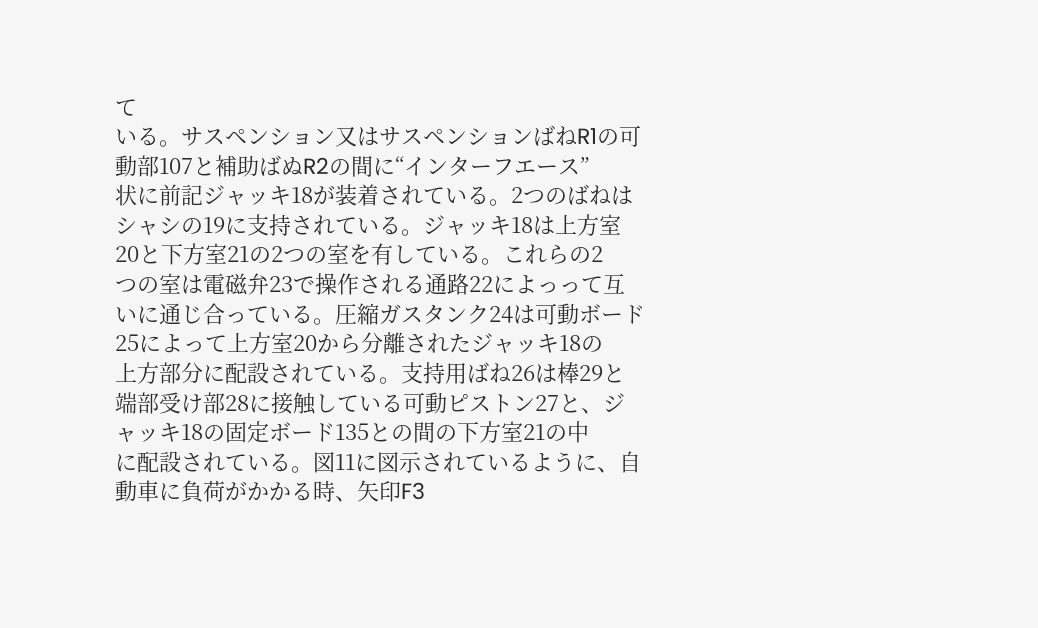て
いる。サスペンション又はサスペンションばねR1の可
動部107と補助ばぬR2の間に“インターフエース”
状に前記ジャッキ18が装着されている。2つのばねは
シャシの19に支持されている。ジャッキ18は上方室
20と下方室21の2つの室を有している。これらの2
つの室は電磁弁23で操作される通路22によっって互
いに通じ合っている。圧縮ガスタンク24は可動ボード
25によって上方室20から分離されたジャッキ18の
上方部分に配設されている。支持用ばね26は棒29と
端部受け部28に接触している可動ピストン27と、ジ
ャッキ18の固定ボード135との間の下方室21の中
に配設されている。図11に図示されているように、自
動車に負荷がかかる時、矢印F3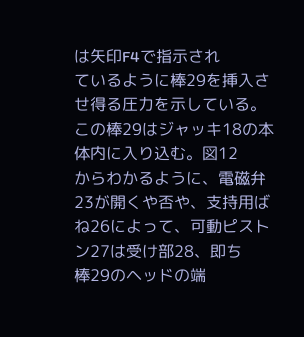は矢印F4で指示され
ているように棒29を挿入させ得る圧力を示している。
この棒29はジャッキ18の本体内に入り込む。図12
からわかるように、電磁弁23が開くや否や、支持用ば
ね26によって、可動ピストン27は受け部28、即ち
棒29のヘッドの端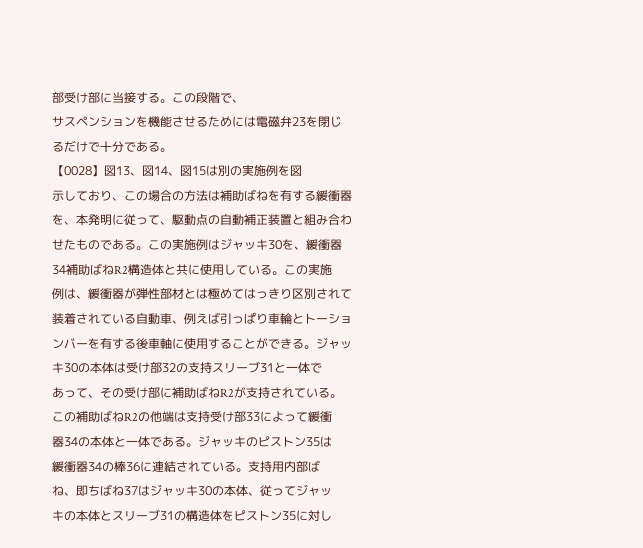部受け部に当接する。この段階で、
サスペンションを機能させるためには電磁弁23を閉じ
るだけで十分である。
【0028】図13、図14、図15は別の実施例を図
示しており、この場合の方法は補助ばねを有する緩衝器
を、本発明に従って、駆動点の自動補正装置と組み合わ
せたものである。この実施例はジャッキ30を、緩衝器
34補助ばねR2構造体と共に使用している。この実施
例は、緩衝器が弾性部材とは極めてはっきり区別されて
装着されている自動車、例えば引っぱり車輪とトーショ
ンバーを有する後車軸に使用することができる。ジャッ
キ30の本体は受け部32の支持スリーブ31と一体で
あって、その受け部に補助ばねR2が支持されている。
この補助ばねR2の他端は支持受け部33によって緩衝
器34の本体と一体である。ジャッキのピストン35は
緩衝器34の棒36に連結されている。支持用内部ば
ね、即ちばね37はジャッキ30の本体、従ってジャッ
キの本体とスリーブ31の構造体をピストン35に対し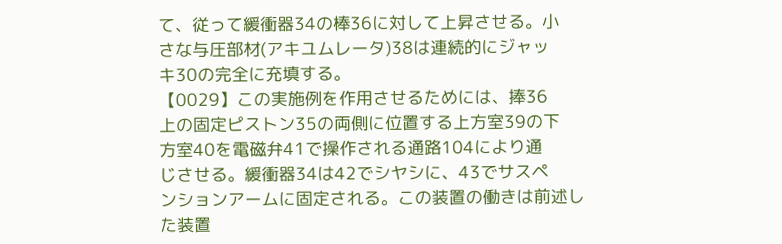て、従って緩衝器34の棒36に対して上昇させる。小
さな与圧部材(アキユムレータ)38は連続的にジャッ
キ30の完全に充填する。
【0029】この実施例を作用させるためには、捧36
上の固定ピストン35の両側に位置する上方室39の下
方室40を電磁弁41で操作される通路104により通
じさせる。緩衝器34は42でシヤシに、43でサスペ
ンションアームに固定される。この装置の働きは前述し
た装置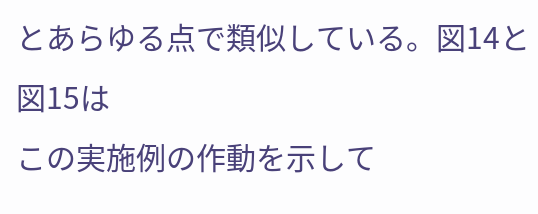とあらゆる点で類似している。図14と図15は
この実施例の作動を示して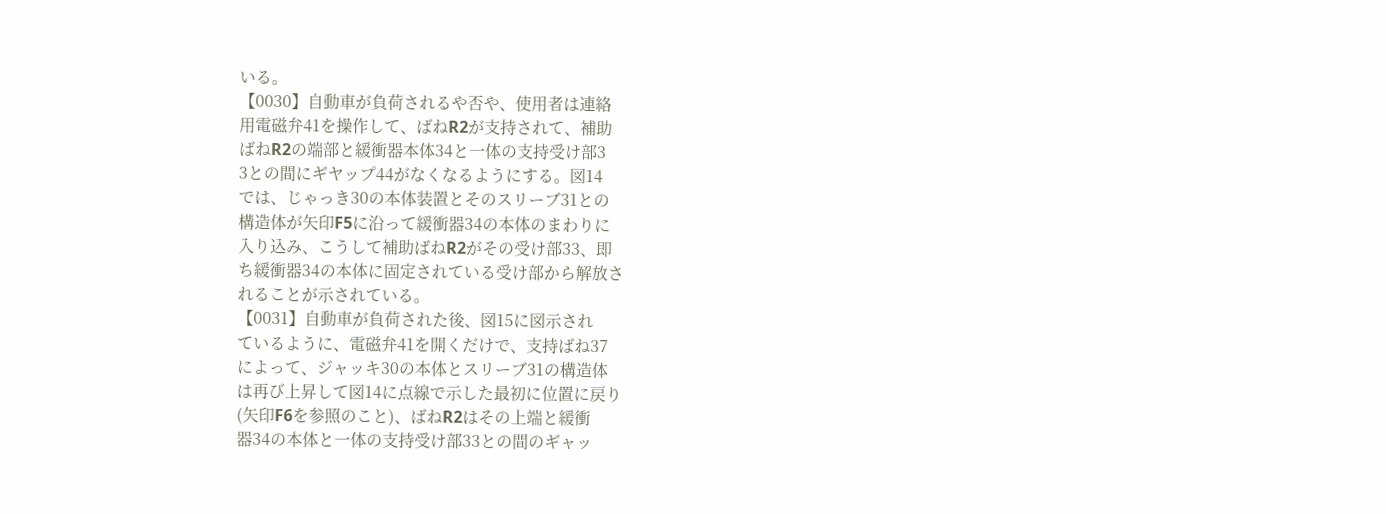いる。
【0030】自動車が負荷されるや否や、使用者は連絡
用電磁弁41を操作して、ばねR2が支持されて、補助
ばねR2の端部と緩衝器本体34と一体の支持受け部3
3との間にギヤップ44がなくなるようにする。図14
では、じゃっき30の本体装置とそのスリーブ31との
構造体が矢印F5に沿って緩衝器34の本体のまわりに
入り込み、こうして補助ばねR2がその受け部33、即
ち緩衝器34の本体に固定されている受け部から解放さ
れることが示されている。
【0031】自動車が負荷された後、図15に図示され
ているように、電磁弁41を開くだけで、支持ばね37
によって、ジャッキ30の本体とスリーブ31の構造体
は再び上昇して図14に点線で示した最初に位置に戻り
(矢印F6を参照のこと)、ばねR2はその上端と緩衝
器34の本体と一体の支持受け部33との間のギャッ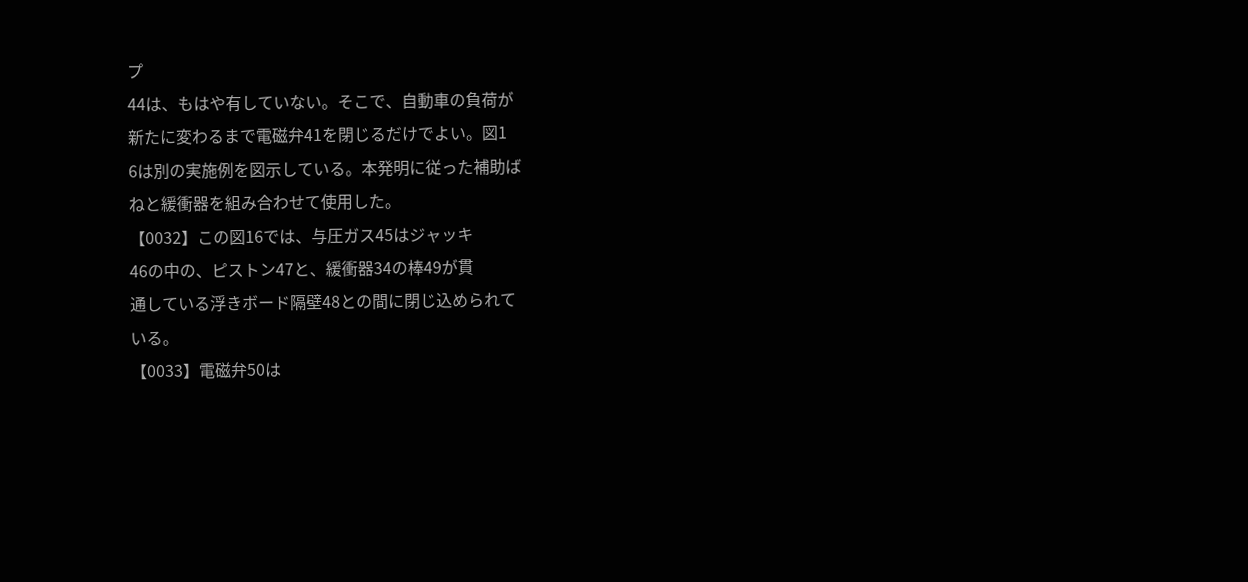プ
44は、もはや有していない。そこで、自動車の負荷が
新たに変わるまで電磁弁41を閉じるだけでよい。図1
6は別の実施例を図示している。本発明に従った補助ば
ねと緩衝器を組み合わせて使用した。
【0032】この図16では、与圧ガス45はジャッキ
46の中の、ピストン47と、緩衝器34の棒49が貫
通している浮きボード隔壁48との間に閉じ込められて
いる。
【0033】電磁弁50は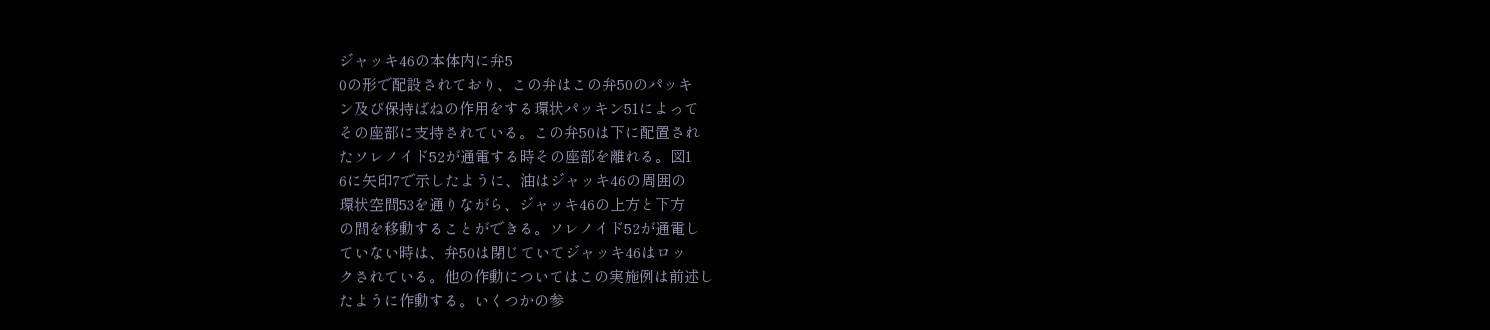ジャッキ46の本体内に弁5
0の形で配設されており、この弁はこの弁50のパッキ
ン及び保持ばねの作用をする環状パッキン51によって
その座部に支持されている。この弁50は下に配置され
たソレノイド52が通電する時その座部を離れる。図1
6に矢印7で示したように、油はジャッキ46の周囲の
環状空間53を通りながら、ジャッキ46の上方と下方
の間を移動することができる。ソレノイド52が通電し
ていない時は、弁50は閉じていてジャッキ46はロッ
クされている。他の作動についてはこの実施例は前述し
たように作動する。いくつかの参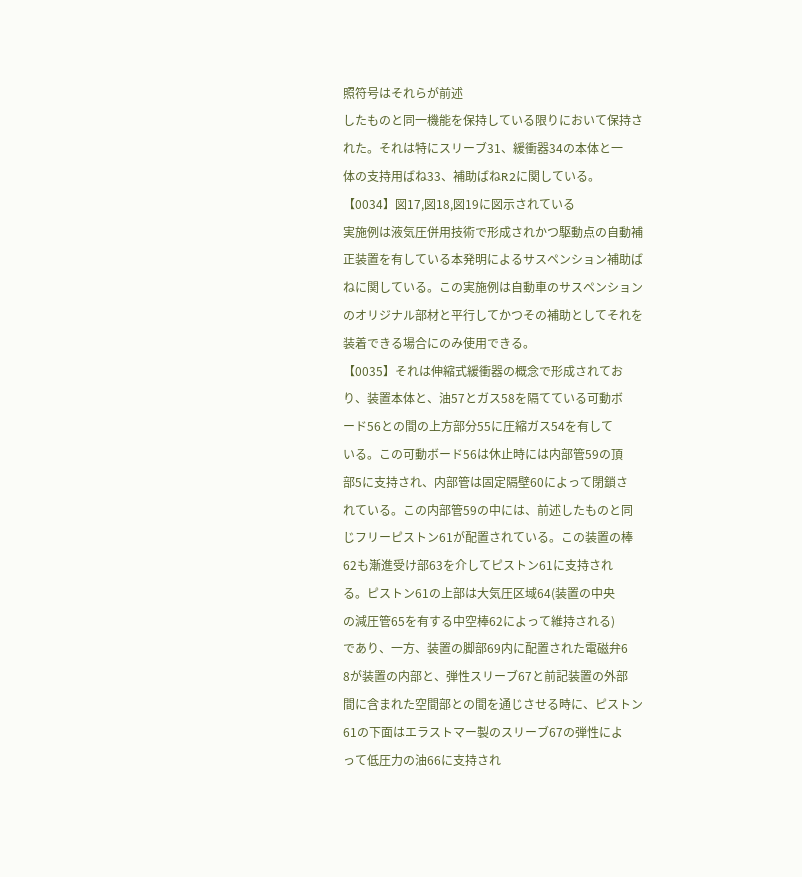照符号はそれらが前述
したものと同一機能を保持している限りにおいて保持さ
れた。それは特にスリーブ31、緩衝器34の本体と一
体の支持用ばね33、補助ばねR2に関している。
【0034】図17,図18,図19に図示されている
実施例は液気圧併用技術で形成されかつ駆動点の自動補
正装置を有している本発明によるサスペンション補助ば
ねに関している。この実施例は自動車のサスペンション
のオリジナル部材と平行してかつその補助としてそれを
装着できる場合にのみ使用できる。
【0035】それは伸縮式緩衝器の概念で形成されてお
り、装置本体と、油57とガス58を隔てている可動ボ
ード56との間の上方部分55に圧縮ガス54を有して
いる。この可動ボード56は休止時には内部管59の頂
部5に支持され、内部管は固定隔壁60によって閉鎖さ
れている。この内部管59の中には、前述したものと同
じフリーピストン61が配置されている。この装置の棒
62も漸進受け部63を介してピストン61に支持され
る。ピストン61の上部は大気圧区域64(装置の中央
の減圧管65を有する中空棒62によって維持される)
であり、一方、装置の脚部69内に配置された電磁弁6
8が装置の内部と、弾性スリーブ67と前記装置の外部
間に含まれた空間部との間を通じさせる時に、ピストン
61の下面はエラストマー製のスリーブ67の弾性によ
って低圧力の油66に支持され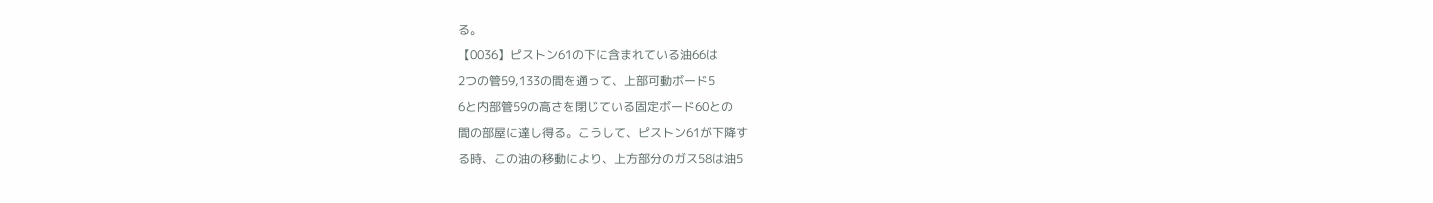る。
【0036】ピストン61の下に含まれている油66は
2つの管59,133の間を通って、上部可動ボード5
6と内部管59の高さを閉じている固定ボード60との
間の部屋に達し得る。こうして、ピストン61が下降す
る時、この油の移動により、上方部分のガス58は油5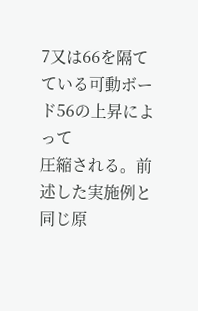7又は66を隔てている可動ボード56の上昇によって
圧縮される。前述した実施例と同じ原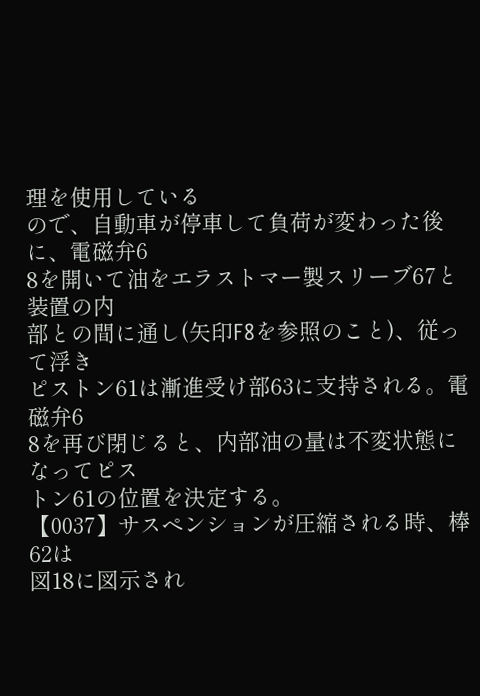理を使用している
ので、自動車が停車して負荷が変わった後に、電磁弁6
8を開いて油をエラストマー製スリーブ67と装置の内
部との間に通し(矢印F8を参照のこと)、従って浮き
ピストン61は漸進受け部63に支持される。電磁弁6
8を再び閉じると、内部油の量は不変状態になってピス
トン61の位置を決定する。
【0037】サスペンションが圧縮される時、棒62は
図18に図示され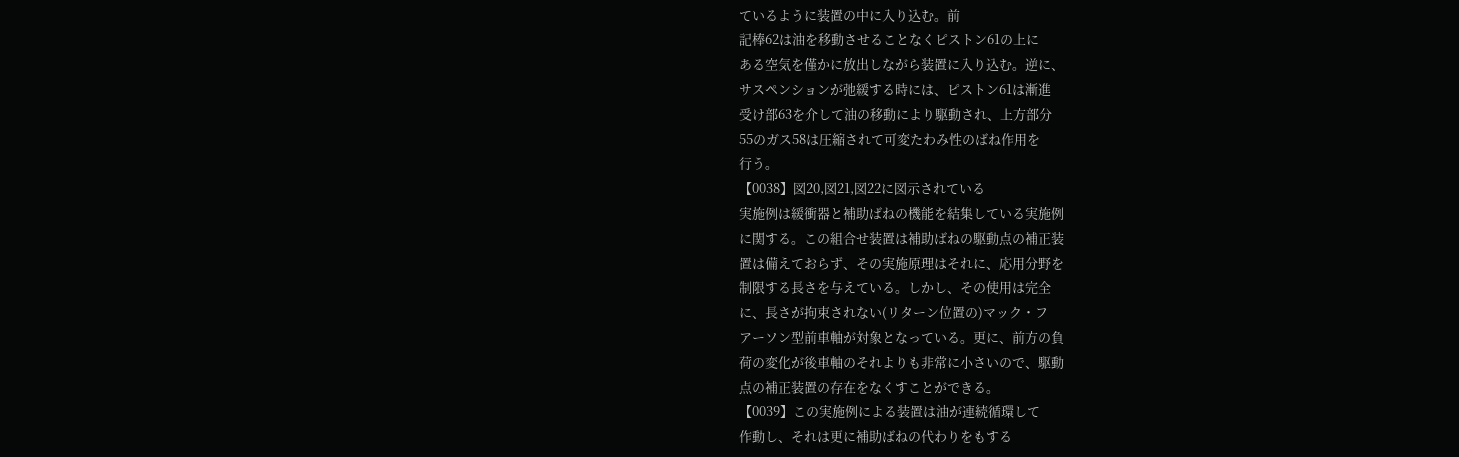ているように装置の中に入り込む。前
記棒62は油を移動させることなくピストン61の上に
ある空気を僅かに放出しながら装置に入り込む。逆に、
サスペンションが弛緩する時には、ピストン61は漸進
受け部63を介して油の移動により駆動され、上方部分
55のガス58は圧縮されて可変たわみ性のばね作用を
行う。
【0038】図20,図21,図22に図示されている
実施例は緩衝器と補助ばねの機能を結集している実施例
に関する。この組合せ装置は補助ばねの駆動点の補正装
置は備えておらず、その実施原理はそれに、応用分野を
制限する長さを与えている。しかし、その使用は完全
に、長さが拘束されない(リターン位置の)マック・フ
アーソン型前車軸が対象となっている。更に、前方の負
荷の変化が後車軸のそれよりも非常に小さいので、駆動
点の補正装置の存在をなくすことができる。
【0039】この実施例による装置は油が連続循環して
作動し、それは更に補助ばねの代わりをもする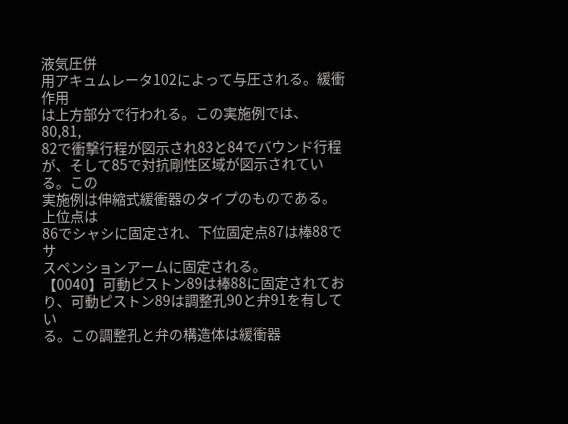液気圧併
用アキュムレータ102によって与圧される。緩衝作用
は上方部分で行われる。この実施例では、80,81,
82で衝撃行程が図示され83と84でバウンド行程
が、そして85で対抗剛性区域が図示されている。この
実施例は伸縮式緩衝器のタイプのものである。上位点は
86でシャシに固定され、下位固定点87は棒88でサ
スペンションアームに固定される。
【0040】可動ピストン89は棒88に固定されてお
り、可動ピストン89は調整孔90と弁91を有してい
る。この調整孔と弁の構造体は緩衝器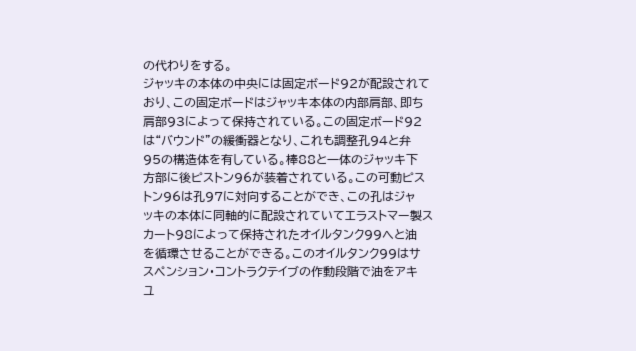の代わりをする。
ジャッキの本体の中央には固定ボード92が配設されて
おり、この固定ボードはジャッキ本体の内部肩部、即ち
肩部93によって保持されている。この固定ボード92
は“バウンド”の緩衝器となり、これも調整孔94と弁
95の構造体を有している。棒88と一体のジャッキ下
方部に後ピストン96が装着されている。この可動ピス
トン96は孔97に対向することができ、この孔はジャ
ッキの本体に同軸的に配設されていてエラストマー製ス
カート98によって保持されたオイルタンク99へと油
を循環させることができる。このオイルタンク99はサ
スペンション・コントラクテイブの作動段階で油をアキ
ユ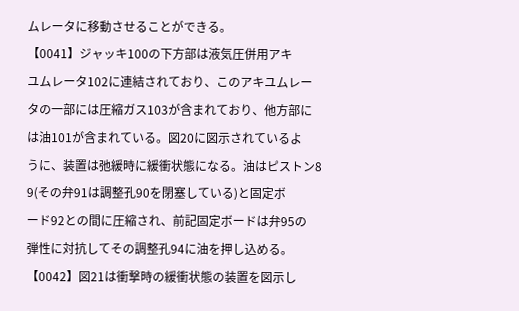ムレータに移動させることができる。
【0041】ジャッキ100の下方部は液気圧併用アキ
ユムレータ102に連結されており、このアキユムレー
タの一部には圧縮ガス103が含まれており、他方部に
は油101が含まれている。図20に図示されているよ
うに、装置は弛緩時に緩衝状態になる。油はピストン8
9(その弁91は調整孔90を閉塞している)と固定ボ
ード92との間に圧縮され、前記固定ボードは弁95の
弾性に対抗してその調整孔94に油を押し込める。
【0042】図21は衝撃時の緩衝状態の装置を図示し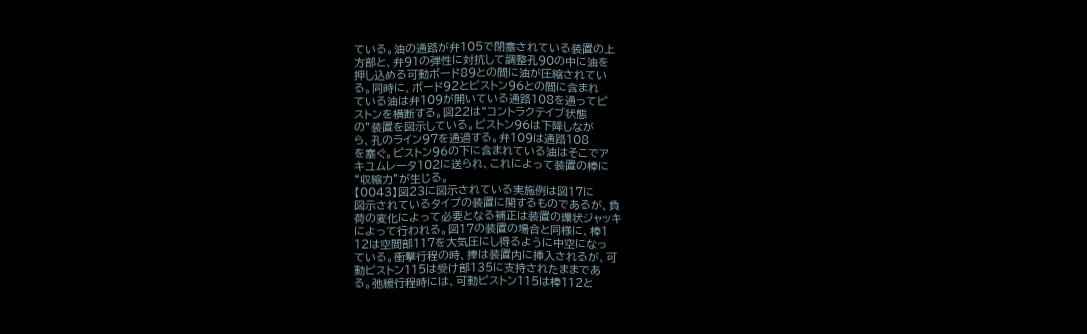ている。油の通路が弁105で閉塞されている装置の上
方部と、弁91の弾性に対抗して調整孔90の中に油を
押し込める可動ボード89との間に油が圧縮されてい
る。同時に、ボード92とピストン96との間に含まれ
ている油は弁109が開いている通路108を通ってピ
ストンを横断する。図22は“コントラクテイブ状態
の”装置を図示している。ピストン96は下降しなが
ら、孔のライン97を通過する。弁109は通路108
を塞ぐ。ピストン96の下に含まれている油はそこでア
キユムレータ102に送られ、これによって装置の棒に
“収縮力”が生じる。
【0043】図23に図示されている実施例は図17に
図示されているタイプの装置に関するものであるが、負
荷の変化によって必要となる補正は装置の環状ジャッキ
によって行われる。図17の装置の場合と同様に、棒1
12は空間部117を大気圧にし得るように中空になっ
ている。衝撃行程の時、捧は装置内に挿入されるが、可
動ピストン115は受け部135に支持されたままであ
る。弛緩行程時には、可動ピストン115は棒112と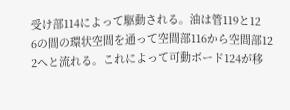受け部114によって駆動される。油は管119と12
6の間の環状空間を通って空間部116から空間部12
2へと流れる。これによって可動ボード124が移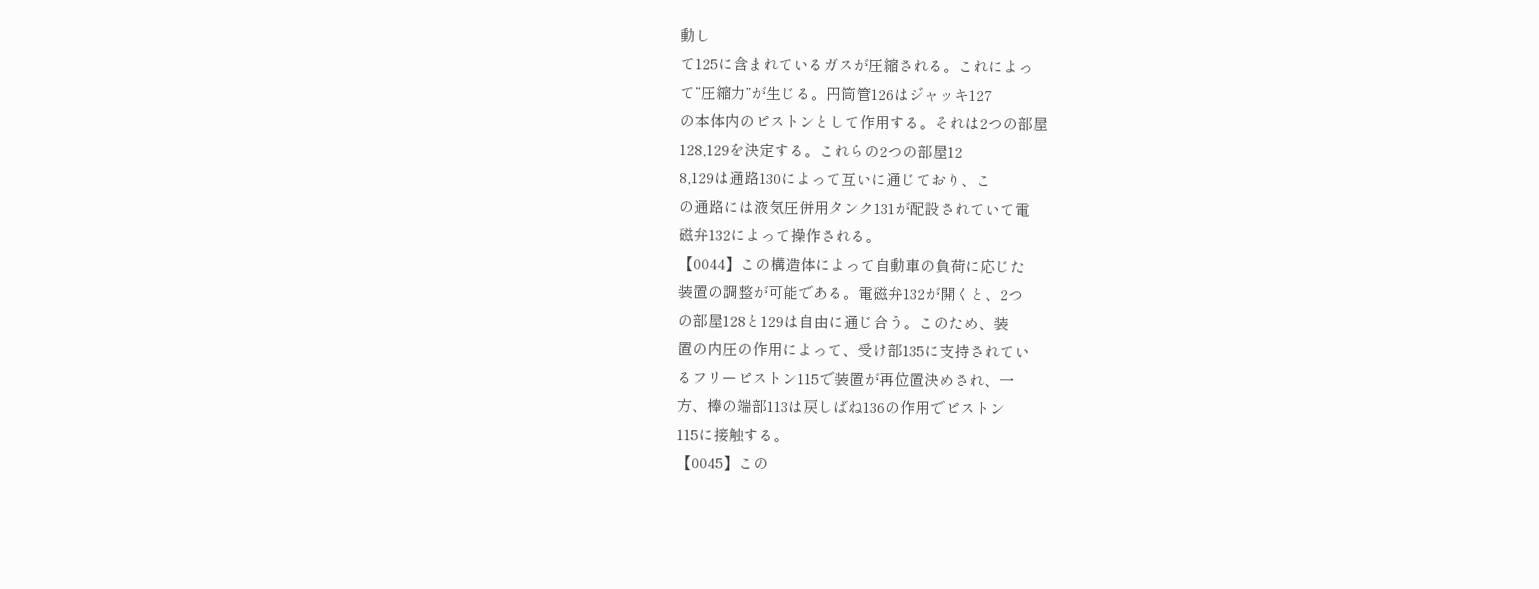動し
て125に含まれているガスが圧縮される。これによっ
て“圧縮力”が生じる。円筒管126はジャッキ127
の本体内のピストンとして作用する。それは2つの部屋
128,129を決定する。これらの2つの部屋12
8,129は通路130によって互いに通じており、こ
の通路には液気圧併用タンク131が配設されていて電
磁弁132によって操作される。
【0044】この構造体によって自動車の負荷に応じた
装置の調整が可能である。電磁弁132が開くと、2つ
の部屋128と129は自由に通じ合う。このため、装
置の内圧の作用によって、受け部135に支持されてい
るフリーピストン115で装置が再位置決めされ、一
方、棒の端部113は戻しばね136の作用でピストン
115に接触する。
【0045】この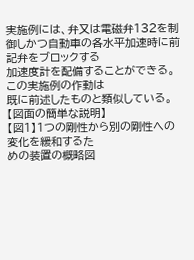実施例には、弁又は電磁弁132を制
御しかつ自動車の各水平加速時に前記弁をブロックする
加速度計を配備することができる。この実施例の作動は
既に前述したものと類似している。
【図面の簡単な説明】
【図1】1つの剛性から別の剛性への変化を緩和するた
めの装置の概略図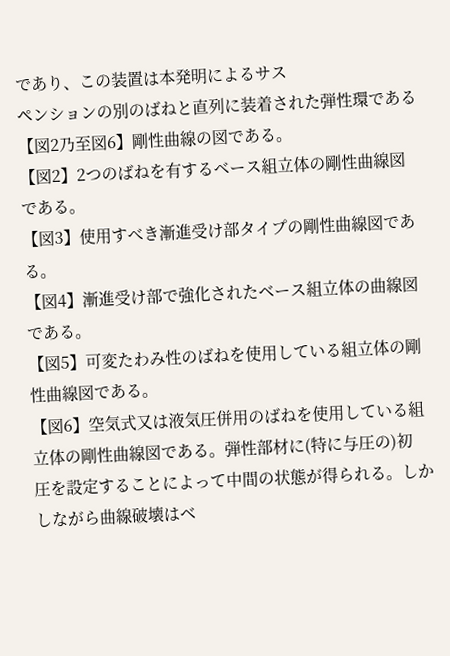であり、この装置は本発明によるサス
ペンションの別のばねと直列に装着された弾性環である
【図2乃至図6】剛性曲線の図である。
【図2】2つのばねを有するベース組立体の剛性曲線図
である。
【図3】使用すべき漸進受け部タイプの剛性曲線図であ
る。
【図4】漸進受け部で強化されたベース組立体の曲線図
である。
【図5】可変たわみ性のばねを使用している組立体の剛
性曲線図である。
【図6】空気式又は液気圧併用のばねを使用している組
立体の剛性曲線図である。弾性部材に(特に与圧の)初
圧を設定することによって中間の状態が得られる。しか
しながら曲線破壊はベ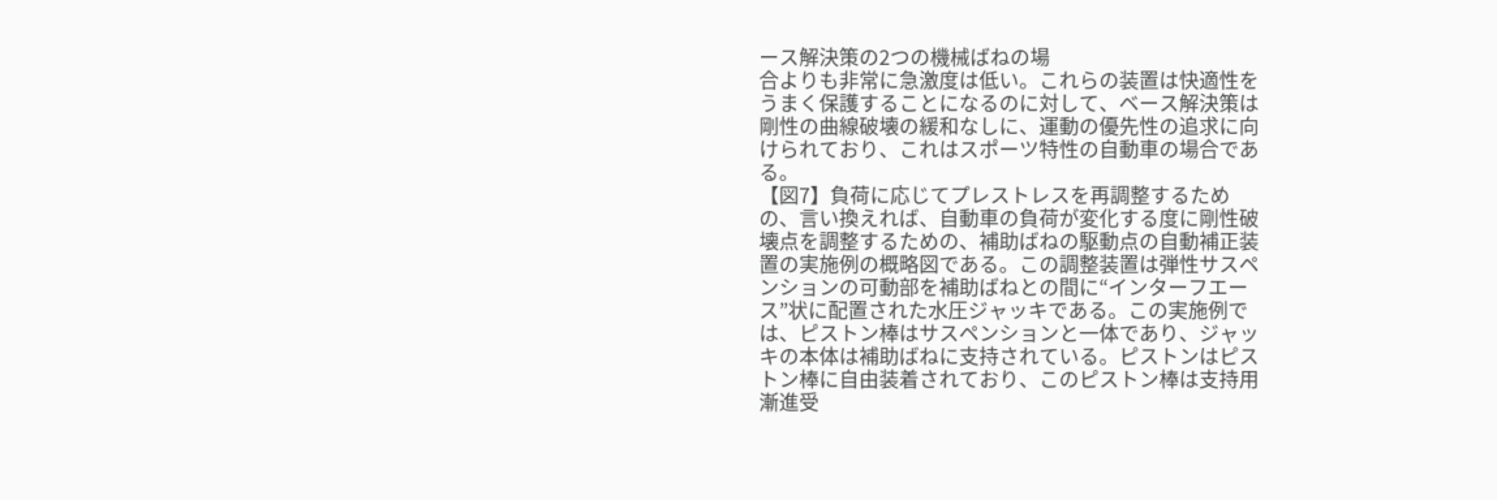ース解決策の2つの機械ばねの場
合よりも非常に急激度は低い。これらの装置は快適性を
うまく保護することになるのに対して、ベース解決策は
剛性の曲線破壊の緩和なしに、運動の優先性の追求に向
けられており、これはスポーツ特性の自動車の場合であ
る。
【図7】負荷に応じてプレストレスを再調整するため
の、言い換えれば、自動車の負荷が変化する度に剛性破
壊点を調整するための、補助ばねの駆動点の自動補正装
置の実施例の概略図である。この調整装置は弾性サスペ
ンションの可動部を補助ばねとの間に“インターフエー
ス”状に配置された水圧ジャッキである。この実施例で
は、ピストン棒はサスペンションと一体であり、ジャッ
キの本体は補助ばねに支持されている。ピストンはピス
トン棒に自由装着されており、このピストン棒は支持用
漸進受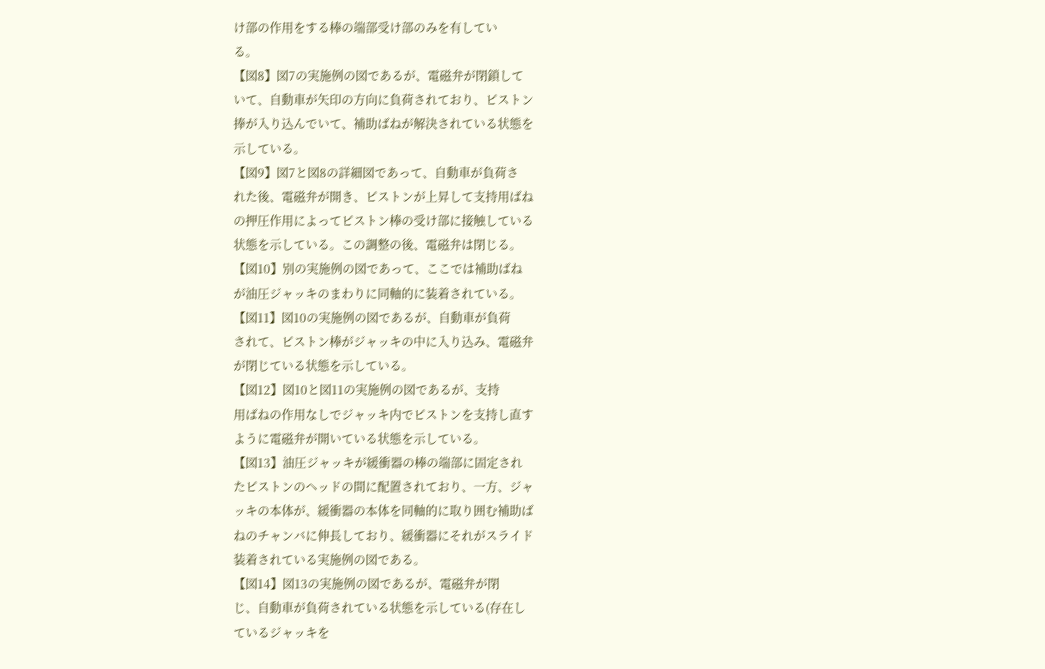け部の作用をする棒の端部受け部のみを有してい
る。
【図8】図7の実施例の図であるが、電磁弁が閉鎖して
いて、自動車が矢印の方向に負荷されており、ピストン
捧が入り込んでいて、補助ばねが解決されている状態を
示している。
【図9】図7と図8の詳細図であって、自動車が負荷さ
れた後、電磁弁が開き、ピストンが上昇して支持用ばね
の押圧作用によってピストン棒の受け部に接触している
状態を示している。この調整の後、電磁弁は閉じる。
【図10】別の実施例の図であって、ここでは補助ばね
が油圧ジャッキのまわりに同軸的に装着されている。
【図11】図10の実施例の図であるが、自動車が負荷
されて、ピストン棒がジャッキの中に入り込み、電磁弁
が閉じている状態を示している。
【図12】図10と図11の実施例の図であるが、支持
用ばねの作用なしでジャッキ内でピストンを支持し直す
ように電磁弁が開いている状態を示している。
【図13】油圧ジャッキが緩衝器の棒の端部に固定され
たピストンのヘッドの間に配置されており、一方、ジャ
ッキの本体が、緩衝器の本体を同軸的に取り囲む補助ば
ねのチャンバに伸長しており、緩衝器にそれがスライド
装着されている実施例の図である。
【図14】図13の実施例の図であるが、電磁弁が閉
じ、自動車が負荷されている状態を示している(存在し
ているジャッキを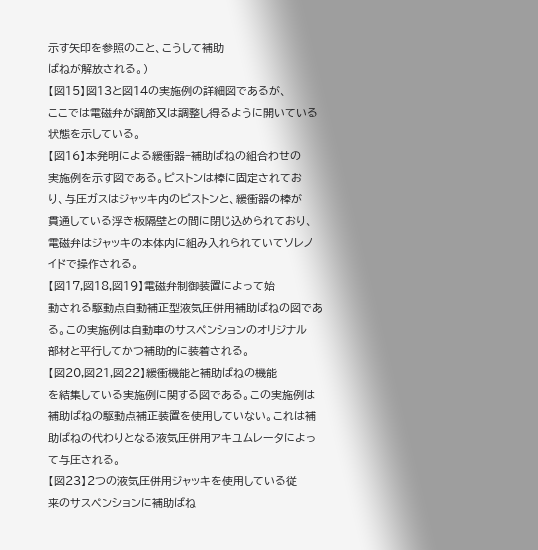示す矢印を参照のこと、こうして補助
ばねが解放される。)
【図15】図13と図14の実施例の詳細図であるが、
ここでは電磁弁が調節又は調整し得るように開いている
状態を示している。
【図16】本発明による緩衝器−補助ばねの組合わせの
実施例を示す図である。ピストンは棒に固定されてお
り、与圧ガスはジャッキ内のピストンと、緩衝器の棒が
貫通している浮き板隔壁との間に閉じ込められており、
電磁弁はジャッキの本体内に組み入れられていてソレノ
イドで操作される。
【図17,図18,図19】電磁弁制御装置によって始
動される駆動点自動補正型液気圧併用補助ばねの図であ
る。この実施例は自動車のサスペンションのオリジナル
部材と平行してかつ補助的に装着される。
【図20,図21,図22】緩衝機能と補助ばねの機能
を結集している実施例に関する図である。この実施例は
補助ばねの駆動点補正装置を使用していない。これは補
助ばねの代わりとなる液気圧併用アキユムレータによっ
て与圧される。
【図23】2つの液気圧併用ジャッキを使用している従
来のサスペンションに補助ばね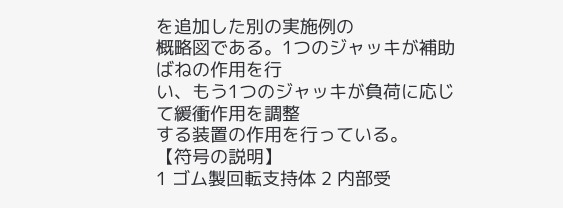を追加した別の実施例の
概略図である。1つのジャッキが補助ばねの作用を行
い、もう1つのジャッキが負荷に応じて緩衝作用を調整
する装置の作用を行っている。
【符号の説明】
1 ゴム製回転支持体 2 内部受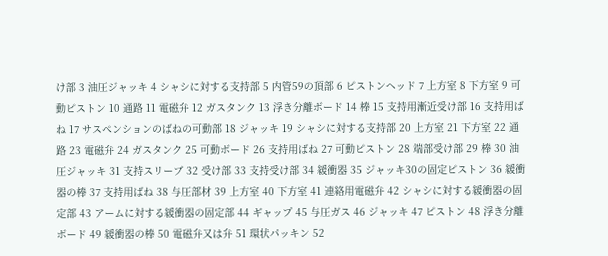け部 3 油圧ジャッキ 4 シャシに対する支持部 5 内管59の頂部 6 ピストンヘッド 7 上方室 8 下方室 9 可動ピストン 10 通路 11 電磁弁 12 ガスタンク 13 浮き分離ボード 14 棒 15 支持用漸近受け部 16 支持用ばね 17 サスペンションのばねの可動部 18 ジャッキ 19 シャシに対する支持部 20 上方室 21 下方室 22 通路 23 電磁弁 24 ガスタンク 25 可動ボード 26 支持用ばね 27 可動ピストン 28 端部受け部 29 棒 30 油圧ジャッキ 31 支持スリーブ 32 受け部 33 支持受け部 34 緩衝器 35 ジャッキ30の固定ピストン 36 緩衝器の棒 37 支持用ばね 38 与圧部材 39 上方室 40 下方室 41 連絡用電磁弁 42 シャシに対する緩衝器の固定部 43 アームに対する緩衝器の固定部 44 ギャップ 45 与圧ガス 46 ジャッキ 47 ピストン 48 浮き分離ボード 49 緩衝器の棒 50 電磁弁又は弁 51 環状パッキン 52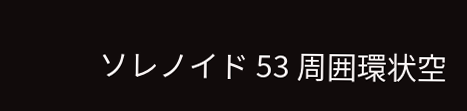ソレノイド 53 周囲環状空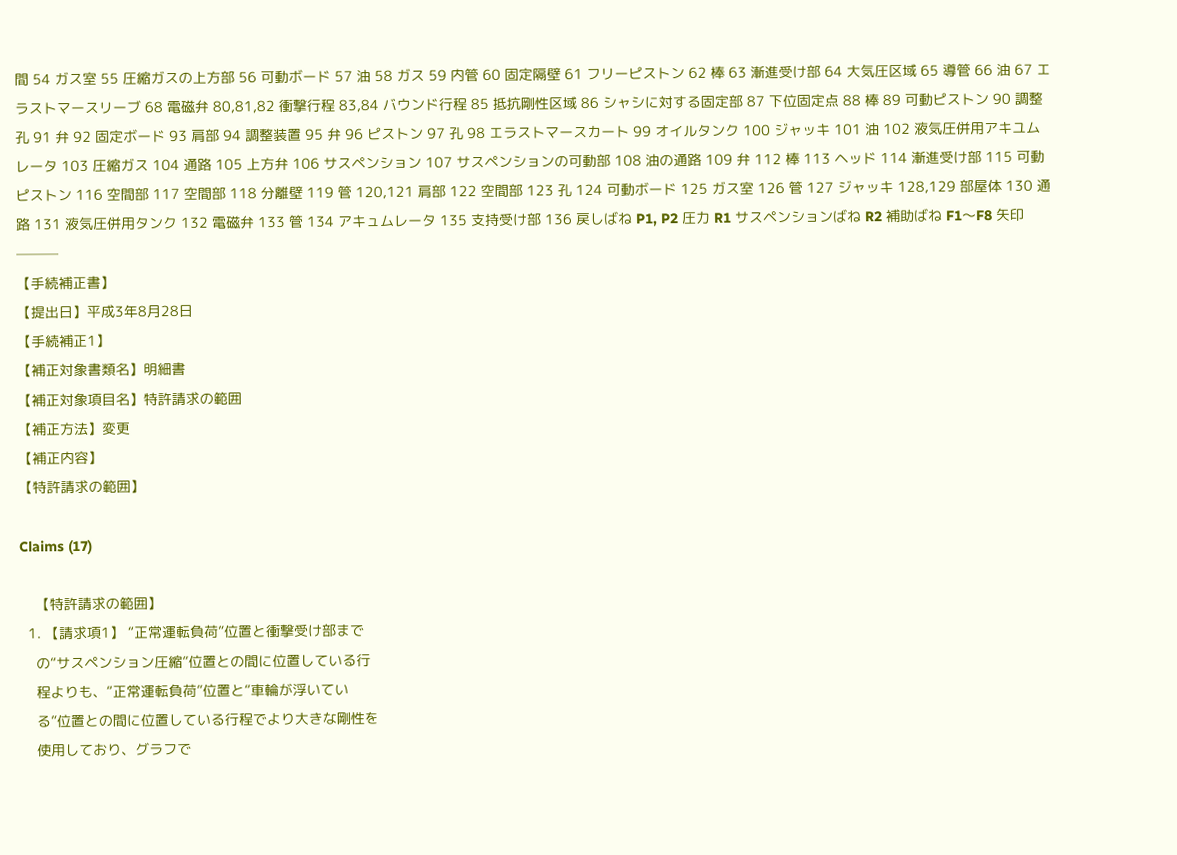間 54 ガス室 55 圧縮ガスの上方部 56 可動ボード 57 油 58 ガス 59 内管 60 固定隔壁 61 フリーピストン 62 棒 63 漸進受け部 64 大気圧区域 65 導管 66 油 67 エラストマースリーブ 68 電磁弁 80,81,82 衝撃行程 83,84 バウンド行程 85 抵抗剛性区域 86 シャシに対する固定部 87 下位固定点 88 棒 89 可動ピストン 90 調整孔 91 弁 92 固定ボード 93 肩部 94 調整装置 95 弁 96 ピストン 97 孔 98 エラストマースカート 99 オイルタンク 100 ジャッキ 101 油 102 液気圧併用アキユムレータ 103 圧縮ガス 104 通路 105 上方弁 106 サスペンション 107 サスペンションの可動部 108 油の通路 109 弁 112 棒 113 ヘッド 114 漸進受け部 115 可動ピストン 116 空間部 117 空間部 118 分離壁 119 管 120,121 肩部 122 空間部 123 孔 124 可動ボード 125 ガス室 126 管 127 ジャッキ 128,129 部屋体 130 通路 131 液気圧併用タンク 132 電磁弁 133 管 134 アキュムレータ 135 支持受け部 136 戻しばね P1, P2 圧力 R1 サスペンションばね R2 補助ばね F1〜F8 矢印
───
【手続補正書】
【提出日】平成3年8月28日
【手続補正1】
【補正対象書類名】明細書
【補正対象項目名】特許請求の範囲
【補正方法】変更
【補正内容】
【特許請求の範囲】

Claims (17)

    【特許請求の範囲】
  1. 【請求項1】 “正常運転負荷”位置と衝撃受け部まで
    の“サスペンション圧縮”位置との間に位置している行
    程よりも、“正常運転負荷”位置と“車輪が浮いてい
    る”位置との間に位置している行程でより大きな剛性を
    使用しており、グラフで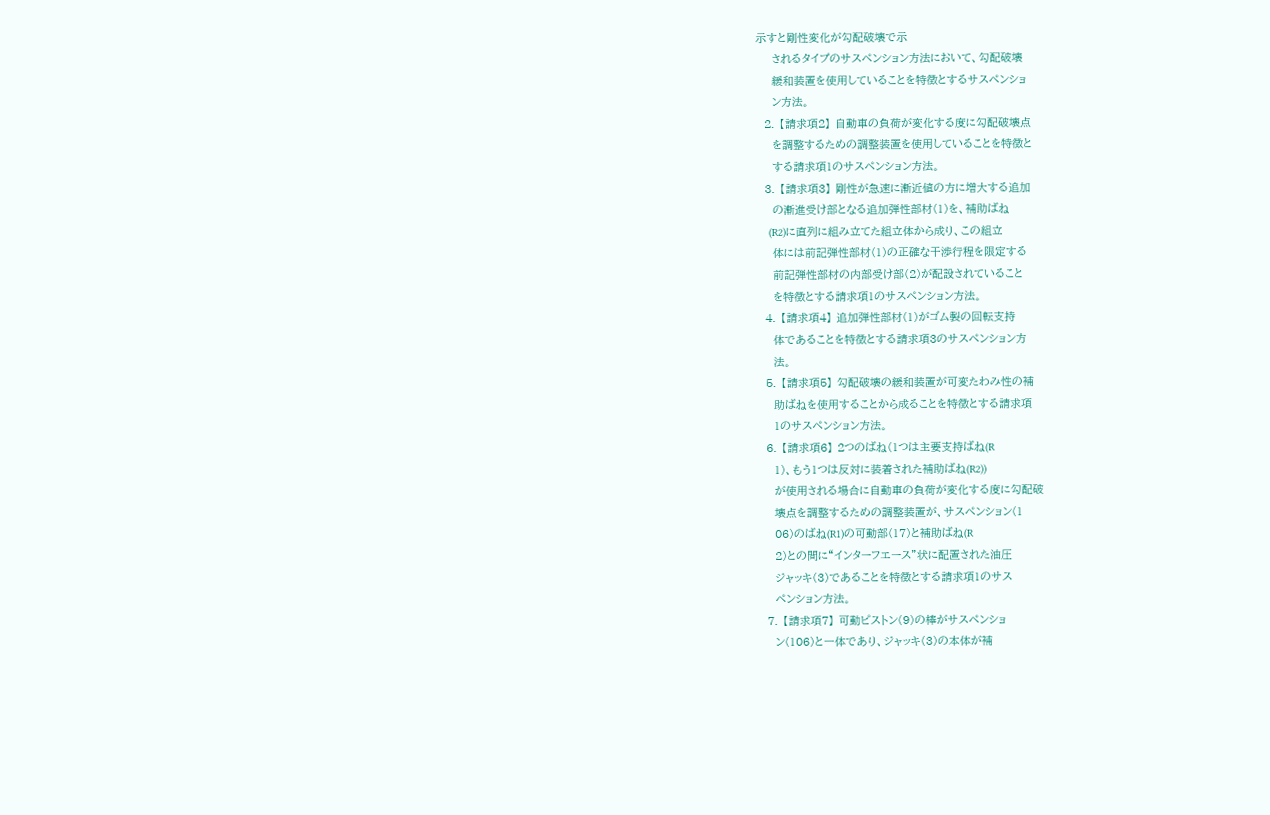示すと剛性変化が勾配破壊で示
    されるタイプのサスペンション方法において、勾配破壊
    緩和装置を使用していることを特徴とするサスペンショ
    ン方法。
  2. 【請求項2】 自動車の負荷が変化する度に勾配破壊点
    を調整するための調整装置を使用していることを特徴と
    する請求項1のサスペンション方法。
  3. 【請求項3】 剛性が急速に漸近値の方に増大する追加
    の漸進受け部となる追加弾性部材(1)を、補助ばね
    (R2)に直列に組み立てた組立体から成り、この組立
    体には前記弾性部材(1)の正確な干渉行程を限定する
    前記弾性部材の内部受け部(2)が配設されていること
    を特徴とする請求項1のサスペンション方法。
  4. 【請求項4】 追加弾性部材(1)がゴム製の回転支持
    体であることを特徴とする請求項3のサスペンション方
    法。
  5. 【請求項5】 勾配破壊の緩和装置が可変たわみ性の補
    助ばねを使用することから成ることを特徴とする請求項
    1のサスペンション方法。
  6. 【請求項6】 2つのばね(1つは主要支持ばね(R
    1)、もう1つは反対に装着された補助ばね(R2))
    が使用される場合に自動車の負荷が変化する度に勾配破
    壊点を調整するための調整装置が、サスペンション(1
    06)のばね(R1)の可動部(17)と補助ばね(R
    2)との間に“インターフエース”状に配置された油圧
    ジャッキ(3)であることを特徴とする請求項1のサス
    ペンション方法。
  7. 【請求項7】 可動ピストン(9)の棒がサスペンショ
    ン(106)と一体であり、ジャッキ(3)の本体が補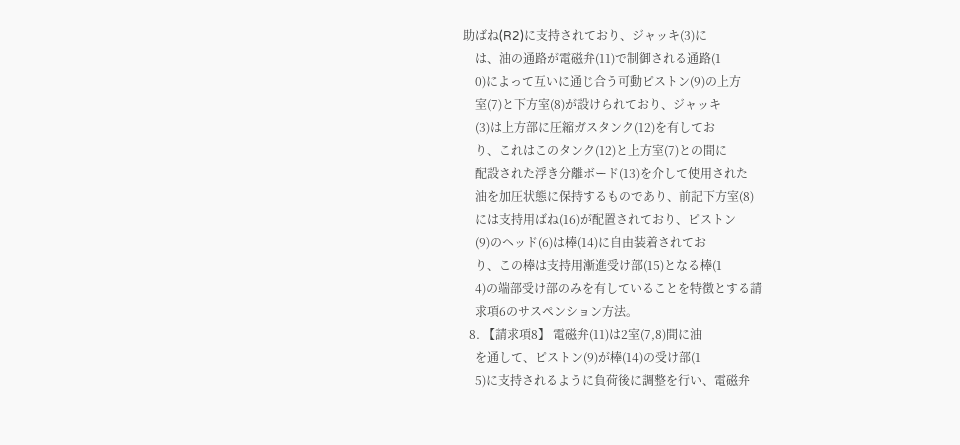助ばね(R2)に支持されており、ジャッキ(3)に
    は、油の通路が電磁弁(11)で制御される通路(1
    0)によって互いに通じ合う可動ピストン(9)の上方
    室(7)と下方室(8)が設けられており、ジャッキ
    (3)は上方部に圧縮ガスタンク(12)を有してお
    り、これはこのタンク(12)と上方室(7)との間に
    配設された浮き分離ボード(13)を介して使用された
    油を加圧状態に保持するものであり、前記下方室(8)
    には支持用ばね(16)が配置されており、ピストン
    (9)のヘッド(6)は棒(14)に自由装着されてお
    り、この棒は支持用漸進受け部(15)となる棒(1
    4)の端部受け部のみを有していることを特徴とする請
    求項6のサスペンション方法。
  8. 【請求項8】 電磁弁(11)は2室(7,8)間に油
    を通して、ピストン(9)が棒(14)の受け部(1
    5)に支持されるように負荷後に調整を行い、電磁弁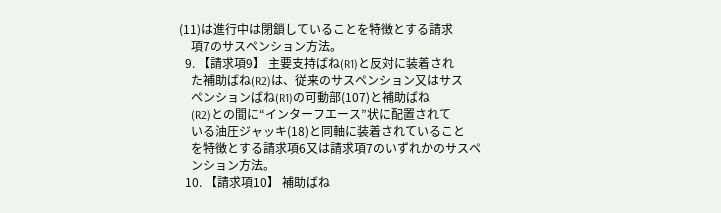(11)は進行中は閉鎖していることを特徴とする請求
    項7のサスペンション方法。
  9. 【請求項9】 主要支持ばね(R1)と反対に装着され
    た補助ばね(R2)は、従来のサスペンション又はサス
    ペンションばね(R1)の可動部(107)と補助ばね
    (R2)との間に“インターフエース”状に配置されて
    いる油圧ジャッキ(18)と同軸に装着されていること
    を特徴とする請求項6又は請求項7のいずれかのサスペ
    ンション方法。
  10. 【請求項10】 補助ばね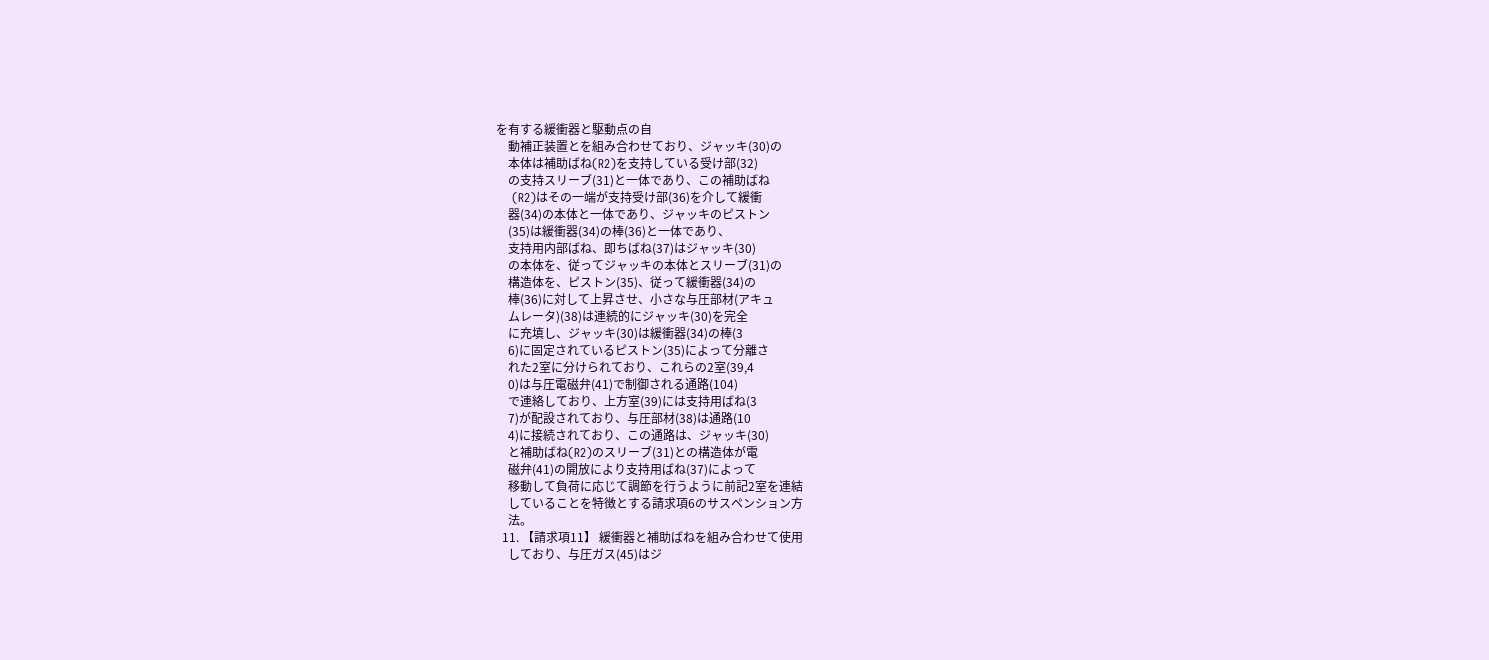を有する緩衝器と駆動点の自
    動補正装置とを組み合わせており、ジャッキ(30)の
    本体は補助ばね(R2)を支持している受け部(32)
    の支持スリーブ(31)と一体であり、この補助ばね
    (R2)はその一端が支持受け部(36)を介して緩衝
    器(34)の本体と一体であり、ジャッキのピストン
    (35)は緩衝器(34)の棒(36)と一体であり、
    支持用内部ばね、即ちばね(37)はジャッキ(30)
    の本体を、従ってジャッキの本体とスリーブ(31)の
    構造体を、ピストン(35)、従って緩衝器(34)の
    棒(36)に対して上昇させ、小さな与圧部材(アキュ
    ムレータ)(38)は連続的にジャッキ(30)を完全
    に充填し、ジャッキ(30)は緩衝器(34)の棒(3
    6)に固定されているピストン(35)によって分離さ
    れた2室に分けられており、これらの2室(39,4
    0)は与圧電磁弁(41)で制御される通路(104)
    で連絡しており、上方室(39)には支持用ばね(3
    7)が配設されており、与圧部材(38)は通路(10
    4)に接続されており、この通路は、ジャッキ(30)
    と補助ばね(R2)のスリーブ(31)との構造体が電
    磁弁(41)の開放により支持用ばね(37)によって
    移動して負荷に応じて調節を行うように前記2室を連結
    していることを特徴とする請求項6のサスペンション方
    法。
  11. 【請求項11】 緩衝器と補助ばねを組み合わせて使用
    しており、与圧ガス(45)はジ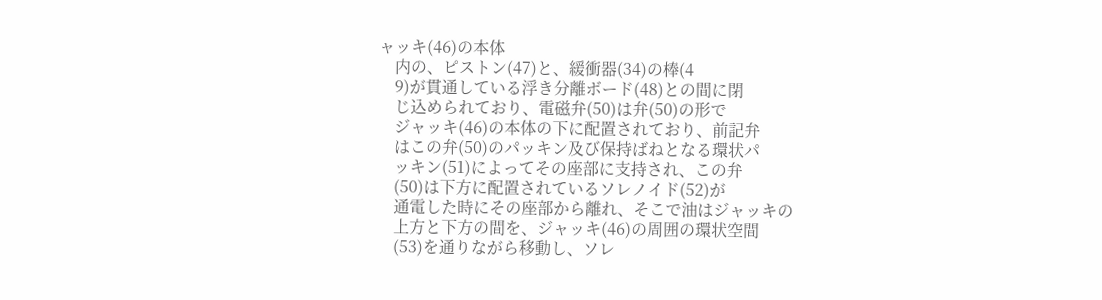ャッキ(46)の本体
    内の、ピストン(47)と、緩衝器(34)の棒(4
    9)が貫通している浮き分離ボード(48)との間に閉
    じ込められており、電磁弁(50)は弁(50)の形で
    ジャッキ(46)の本体の下に配置されており、前記弁
    はこの弁(50)のパッキン及び保持ばねとなる環状パ
    ッキン(51)によってその座部に支持され、この弁
    (50)は下方に配置されているソレノイド(52)が
    通電した時にその座部から離れ、そこで油はジャッキの
    上方と下方の間を、ジャッキ(46)の周囲の環状空間
    (53)を通りながら移動し、ソレ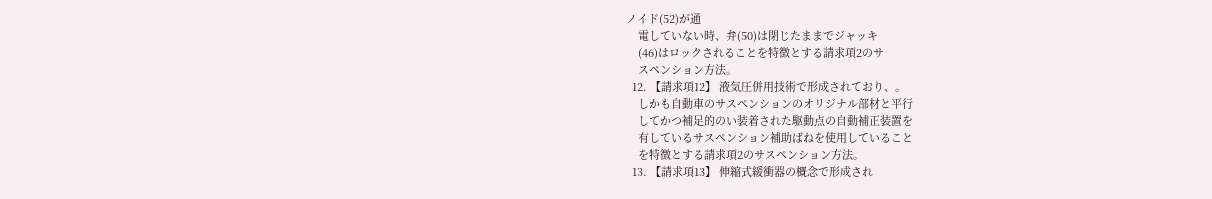ノイド(52)が通
    電していない時、弁(50)は閉じたままでジャッキ
    (46)はロックされることを特徴とする請求項2のサ
    スペンション方法。
  12. 【請求項12】 液気圧併用技術で形成されており、。
    しかも自動車のサスペンションのオリジナル部材と平行
    してかつ補足的のい装着された駆動点の自動補正装置を
    有しているサスペンション補助ばねを使用していること
    を特徴とする請求項2のサスペンション方法。
  13. 【請求項13】 伸縮式緩衝器の概念で形成され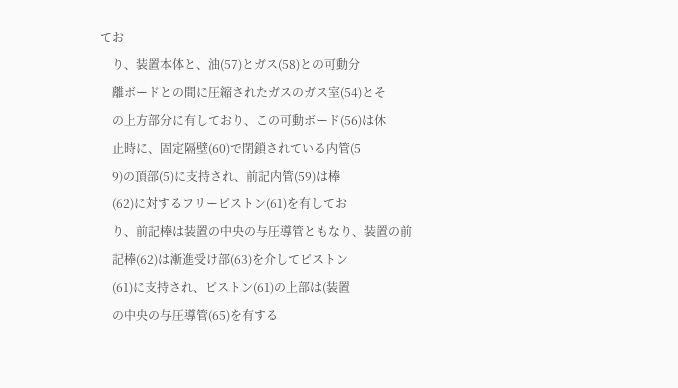てお
    り、装置本体と、油(57)とガス(58)との可動分
    離ボードとの間に圧縮されたガスのガス室(54)とそ
    の上方部分に有しており、この可動ボード(56)は休
    止時に、固定隔壁(60)で閉鎖されている内管(5
    9)の頂部(5)に支持され、前記内管(59)は棒
    (62)に対するフリーピストン(61)を有してお
    り、前記棒は装置の中央の与圧導管ともなり、装置の前
    記棒(62)は漸進受け部(63)を介してピストン
    (61)に支持され、ピストン(61)の上部は(装置
    の中央の与圧導管(65)を有する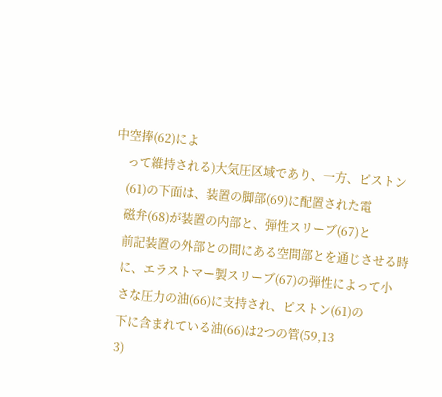中空捧(62)によ
    って維持される)大気圧区域であり、一方、ピストン
    (61)の下面は、装置の脚部(69)に配置された電
    磁弁(68)が装置の内部と、弾性スリーブ(67)と
    前記装置の外部との間にある空間部とを通じさせる時
    に、エラストマー製スリーブ(67)の弾性によって小
    さな圧力の油(66)に支持され、ピストン(61)の
    下に含まれている油(66)は2つの管(59,13
    3)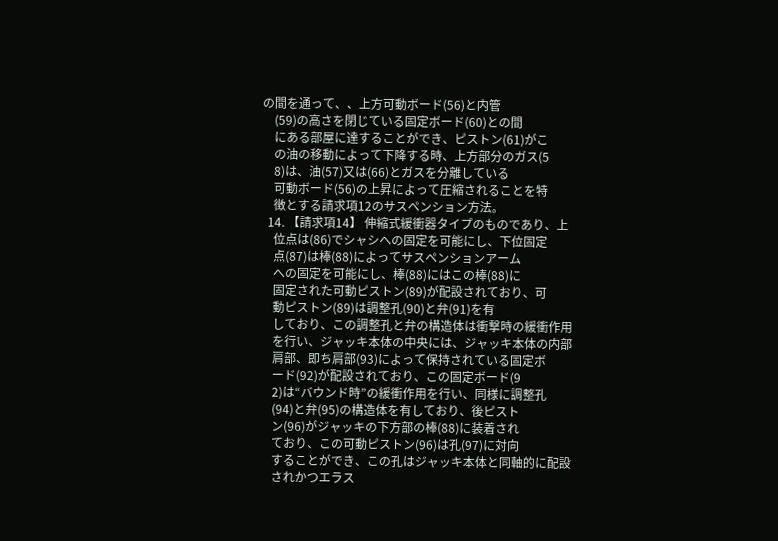の間を通って、、上方可動ボード(56)と内管
    (59)の高さを閉じている固定ボード(60)との間
    にある部屋に達することができ、ピストン(61)がこ
    の油の移動によって下降する時、上方部分のガス(5
    8)は、油(57)又は(66)とガスを分離している
    可動ボード(56)の上昇によって圧縮されることを特
    徴とする請求項12のサスペンション方法。
  14. 【請求項14】 伸縮式緩衝器タイプのものであり、上
    位点は(86)でシャシへの固定を可能にし、下位固定
    点(87)は棒(88)によってサスペンションアーム
    への固定を可能にし、棒(88)にはこの棒(88)に
    固定された可動ピストン(89)が配設されており、可
    動ピストン(89)は調整孔(90)と弁(91)を有
    しており、この調整孔と弁の構造体は衝撃時の緩衝作用
    を行い、ジャッキ本体の中央には、ジャッキ本体の内部
    肩部、即ち肩部(93)によって保持されている固定ボ
    ード(92)が配設されており、この固定ボード(9
    2)は“バウンド時”の緩衝作用を行い、同様に調整孔
    (94)と弁(95)の構造体を有しており、後ピスト
    ン(96)がジャッキの下方部の棒(88)に装着され
    ており、この可動ピストン(96)は孔(97)に対向
    することができ、この孔はジャッキ本体と同軸的に配設
    されかつエラス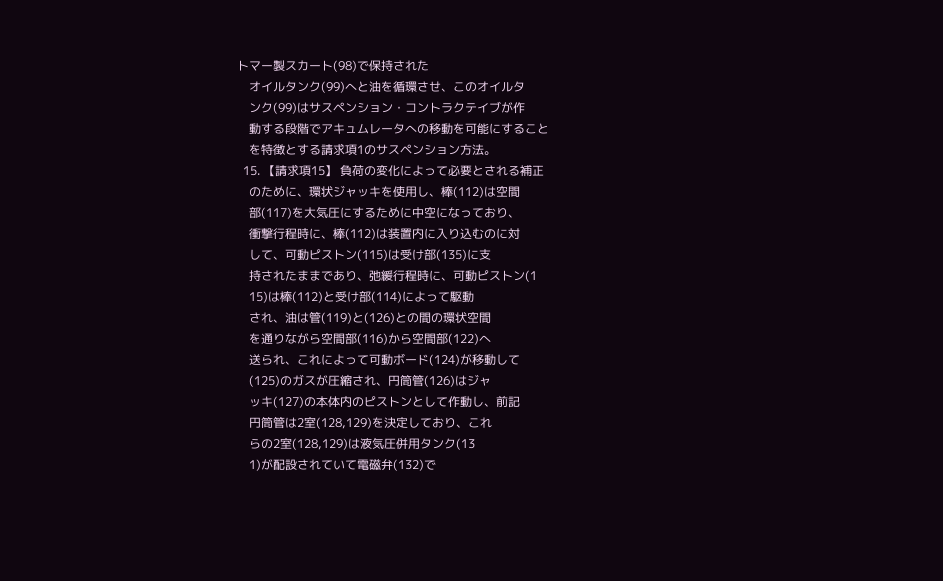トマー製スカート(98)で保持された
    オイルタンク(99)へと油を循環させ、このオイルタ
    ンク(99)はサスペンション・コントラクテイブが作
    動する段階でアキュムレータへの移動を可能にすること
    を特徴とする請求項1のサスペンション方法。
  15. 【請求項15】 負荷の変化によって必要とされる補正
    のために、環状ジャッキを使用し、棒(112)は空間
    部(117)を大気圧にするために中空になっており、
    衝撃行程時に、棒(112)は装置内に入り込むのに対
    して、可動ピストン(115)は受け部(135)に支
    持されたままであり、弛緩行程時に、可動ピストン(1
    15)は棒(112)と受け部(114)によって駆動
    され、油は管(119)と(126)との間の環状空間
    を通りながら空間部(116)から空間部(122)へ
    送られ、これによって可動ボード(124)が移動して
    (125)のガスが圧縮され、円筒管(126)はジャ
    ッキ(127)の本体内のピストンとして作動し、前記
    円筒管は2室(128,129)を決定しており、これ
    らの2室(128,129)は液気圧併用タンク(13
    1)が配設されていて電磁弁(132)で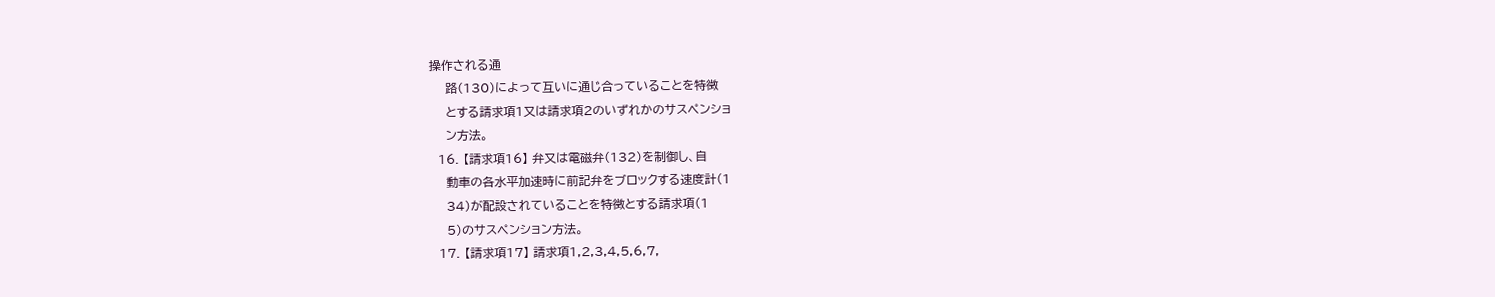操作される通
    路(130)によって互いに通じ合っていることを特徴
    とする請求項1又は請求項2のいずれかのサスペンショ
    ン方法。
  16. 【請求項16】 弁又は電磁弁(132)を制御し、自
    動車の各水平加速時に前記弁をブロックする速度計(1
    34)が配設されていることを特徴とする請求項(1
    5)のサスペンション方法。
  17. 【請求項17】 請求項1,2,3,4,5,6,7,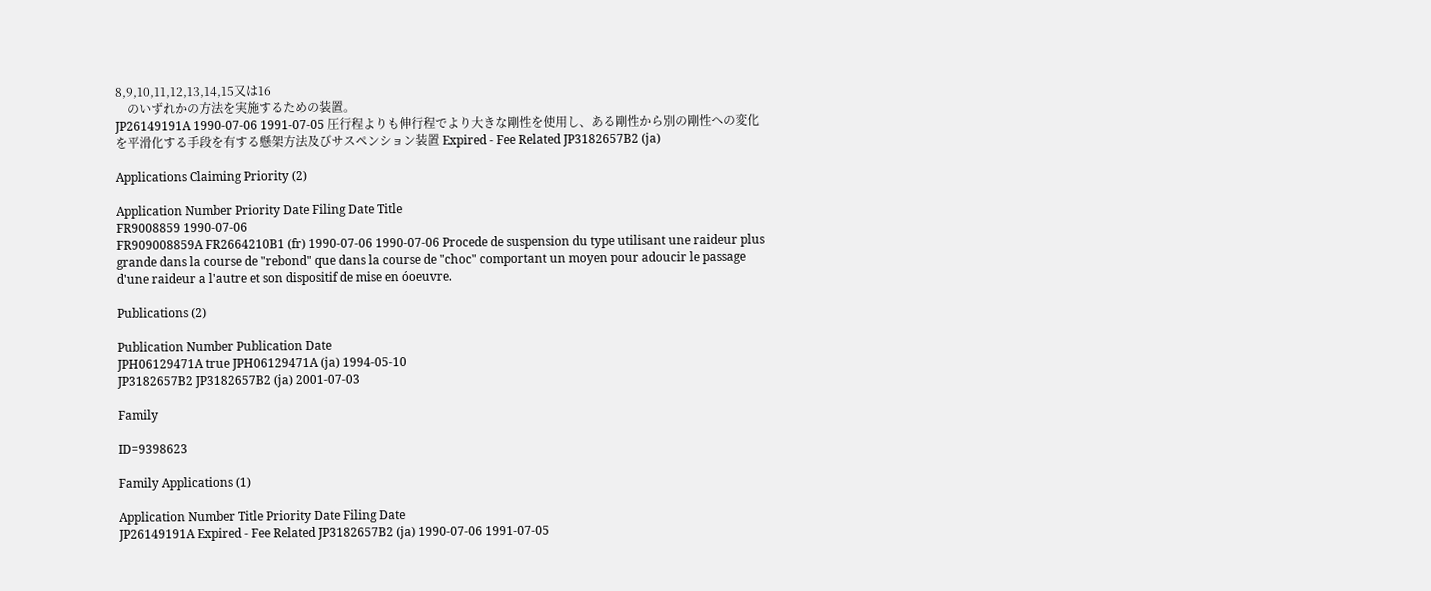8,9,10,11,12,13,14,15又は16
    のいずれかの方法を実施するための装置。
JP26149191A 1990-07-06 1991-07-05 圧行程よりも伸行程でより大きな剛性を使用し、ある剛性から別の剛性への変化を平滑化する手段を有する懸架方法及びサスペンション装置 Expired - Fee Related JP3182657B2 (ja)

Applications Claiming Priority (2)

Application Number Priority Date Filing Date Title
FR9008859 1990-07-06
FR909008859A FR2664210B1 (fr) 1990-07-06 1990-07-06 Procede de suspension du type utilisant une raideur plus grande dans la course de "rebond" que dans la course de "choc" comportant un moyen pour adoucir le passage d'une raideur a l'autre et son dispositif de mise en óoeuvre.

Publications (2)

Publication Number Publication Date
JPH06129471A true JPH06129471A (ja) 1994-05-10
JP3182657B2 JP3182657B2 (ja) 2001-07-03

Family

ID=9398623

Family Applications (1)

Application Number Title Priority Date Filing Date
JP26149191A Expired - Fee Related JP3182657B2 (ja) 1990-07-06 1991-07-05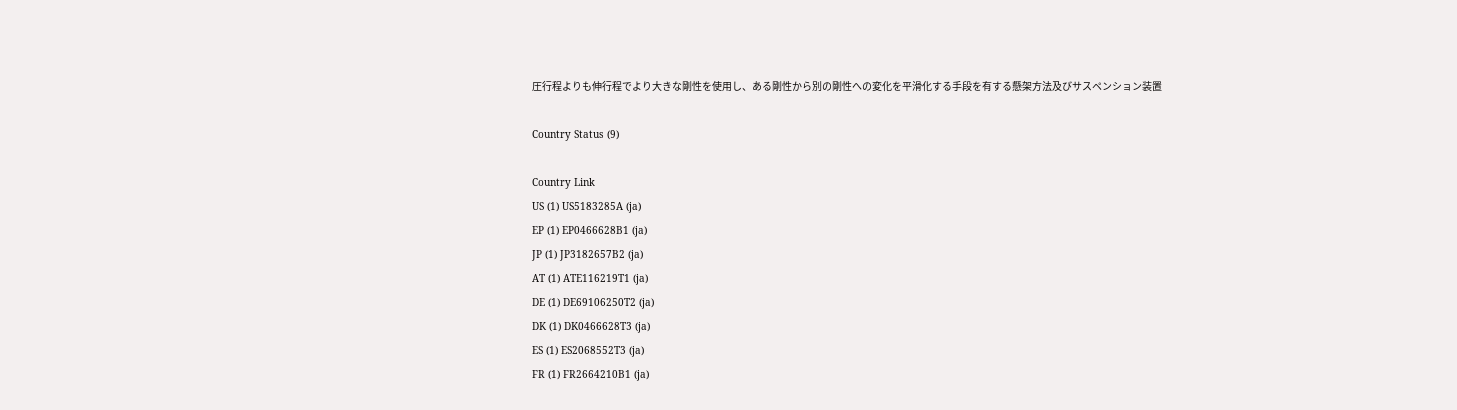圧行程よりも伸行程でより大きな剛性を使用し、ある剛性から別の剛性への変化を平滑化する手段を有する懸架方法及びサスペンション装置

Country Status (9)

Country Link
US (1) US5183285A (ja)
EP (1) EP0466628B1 (ja)
JP (1) JP3182657B2 (ja)
AT (1) ATE116219T1 (ja)
DE (1) DE69106250T2 (ja)
DK (1) DK0466628T3 (ja)
ES (1) ES2068552T3 (ja)
FR (1) FR2664210B1 (ja)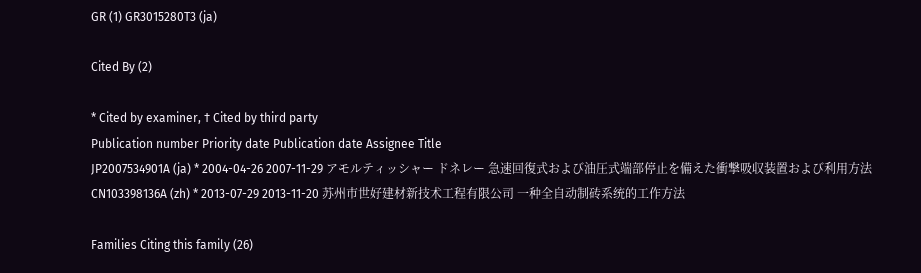GR (1) GR3015280T3 (ja)

Cited By (2)

* Cited by examiner, † Cited by third party
Publication number Priority date Publication date Assignee Title
JP2007534901A (ja) * 2004-04-26 2007-11-29 アモルティッシャー ドネレー 急速回復式および油圧式端部停止を備えた衝撃吸収装置および利用方法
CN103398136A (zh) * 2013-07-29 2013-11-20 苏州市世好建材新技术工程有限公司 一种全自动制砖系统的工作方法

Families Citing this family (26)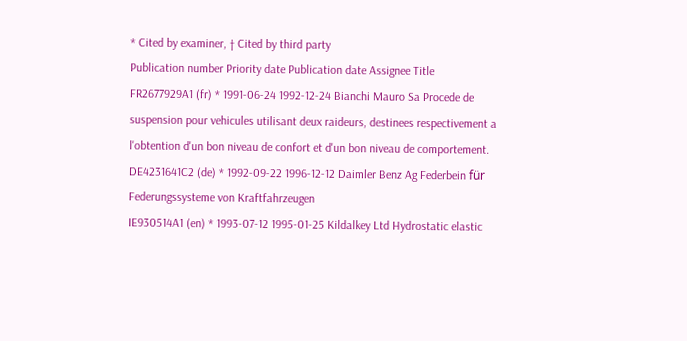* Cited by examiner, † Cited by third party
Publication number Priority date Publication date Assignee Title
FR2677929A1 (fr) * 1991-06-24 1992-12-24 Bianchi Mauro Sa Procede de suspension pour vehicules utilisant deux raideurs, destinees respectivement a l'obtention d'un bon niveau de confort et d'un bon niveau de comportement.
DE4231641C2 (de) * 1992-09-22 1996-12-12 Daimler Benz Ag Federbein für Federungssysteme von Kraftfahrzeugen
IE930514A1 (en) * 1993-07-12 1995-01-25 Kildalkey Ltd Hydrostatic elastic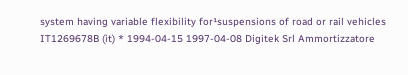system having variable flexibility for¹suspensions of road or rail vehicles
IT1269678B (it) * 1994-04-15 1997-04-08 Digitek Srl Ammortizzatore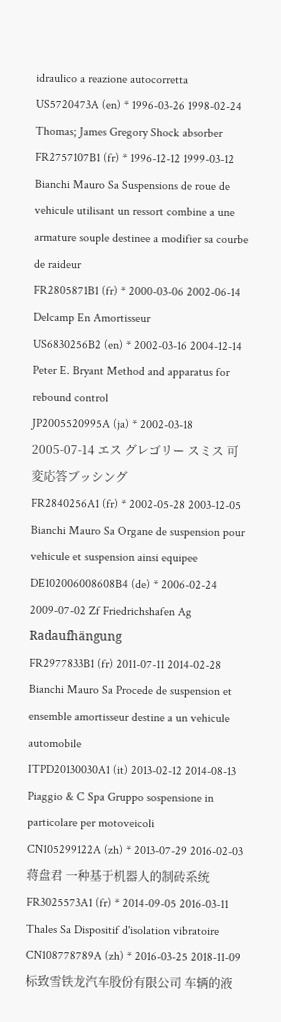idraulico a reazione autocorretta
US5720473A (en) * 1996-03-26 1998-02-24 Thomas; James Gregory Shock absorber
FR2757107B1 (fr) * 1996-12-12 1999-03-12 Bianchi Mauro Sa Suspensions de roue de vehicule utilisant un ressort combine a une armature souple destinee a modifier sa courbe de raideur
FR2805871B1 (fr) * 2000-03-06 2002-06-14 Delcamp En Amortisseur
US6830256B2 (en) * 2002-03-16 2004-12-14 Peter E. Bryant Method and apparatus for rebound control
JP2005520995A (ja) * 2002-03-18 2005-07-14 エス グレゴリー スミス 可変応答ブッシング
FR2840256A1 (fr) * 2002-05-28 2003-12-05 Bianchi Mauro Sa Organe de suspension pour vehicule et suspension ainsi equipee
DE102006008608B4 (de) * 2006-02-24 2009-07-02 Zf Friedrichshafen Ag Radaufhängung
FR2977833B1 (fr) 2011-07-11 2014-02-28 Bianchi Mauro Sa Procede de suspension et ensemble amortisseur destine a un vehicule automobile
ITPD20130030A1 (it) 2013-02-12 2014-08-13 Piaggio & C Spa Gruppo sospensione in particolare per motoveicoli
CN105299122A (zh) * 2013-07-29 2016-02-03 蒋盘君 一种基于机器人的制砖系统
FR3025573A1 (fr) * 2014-09-05 2016-03-11 Thales Sa Dispositif d'isolation vibratoire
CN108778789A (zh) * 2016-03-25 2018-11-09 标致雪铁龙汽车股份有限公司 车辆的液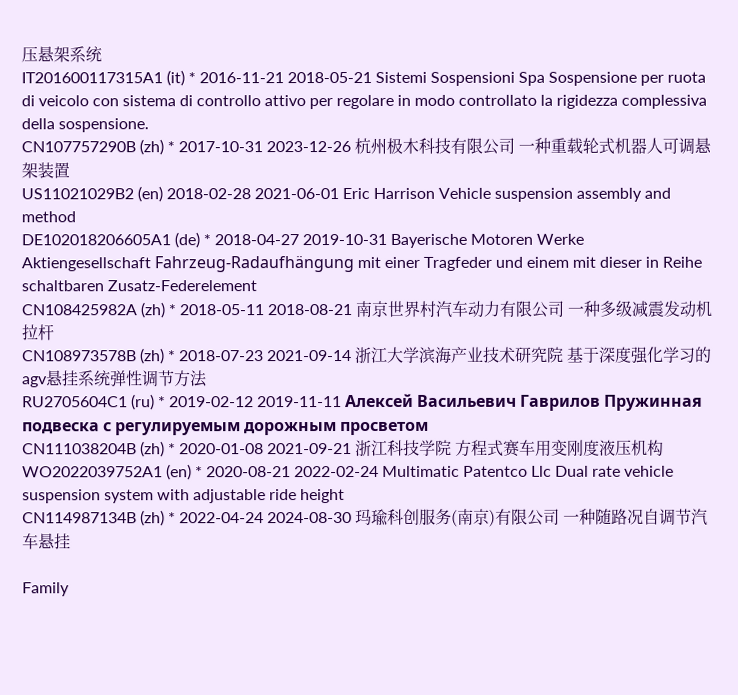压悬架系统
IT201600117315A1 (it) * 2016-11-21 2018-05-21 Sistemi Sospensioni Spa Sospensione per ruota di veicolo con sistema di controllo attivo per regolare in modo controllato la rigidezza complessiva della sospensione.
CN107757290B (zh) * 2017-10-31 2023-12-26 杭州极木科技有限公司 一种重载轮式机器人可调悬架装置
US11021029B2 (en) 2018-02-28 2021-06-01 Eric Harrison Vehicle suspension assembly and method
DE102018206605A1 (de) * 2018-04-27 2019-10-31 Bayerische Motoren Werke Aktiengesellschaft Fahrzeug-Radaufhängung mit einer Tragfeder und einem mit dieser in Reihe schaltbaren Zusatz-Federelement
CN108425982A (zh) * 2018-05-11 2018-08-21 南京世界村汽车动力有限公司 一种多级减震发动机拉杆
CN108973578B (zh) * 2018-07-23 2021-09-14 浙江大学滨海产业技术研究院 基于深度强化学习的agv悬挂系统弹性调节方法
RU2705604C1 (ru) * 2019-02-12 2019-11-11 Алексей Васильевич Гаврилов Пружинная подвеска с регулируемым дорожным просветом
CN111038204B (zh) * 2020-01-08 2021-09-21 浙江科技学院 方程式赛车用变刚度液压机构
WO2022039752A1 (en) * 2020-08-21 2022-02-24 Multimatic Patentco Llc Dual rate vehicle suspension system with adjustable ride height
CN114987134B (zh) * 2022-04-24 2024-08-30 玛瑜科创服务(南京)有限公司 一种随路况自调节汽车悬挂

Family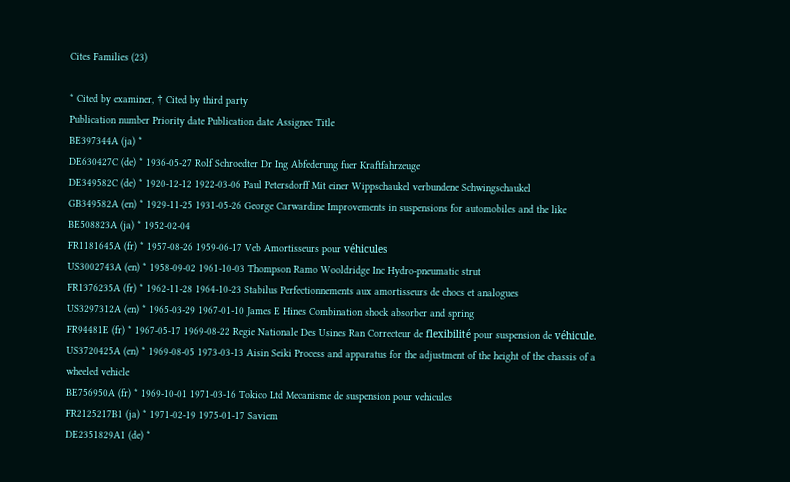Cites Families (23)

* Cited by examiner, † Cited by third party
Publication number Priority date Publication date Assignee Title
BE397344A (ja) *
DE630427C (de) * 1936-05-27 Rolf Schroedter Dr Ing Abfederung fuer Kraftfahrzeuge
DE349582C (de) * 1920-12-12 1922-03-06 Paul Petersdorff Mit einer Wippschaukel verbundene Schwingschaukel
GB349582A (en) * 1929-11-25 1931-05-26 George Carwardine Improvements in suspensions for automobiles and the like
BE508823A (ja) * 1952-02-04
FR1181645A (fr) * 1957-08-26 1959-06-17 Veb Amortisseurs pour véhicules
US3002743A (en) * 1958-09-02 1961-10-03 Thompson Ramo Wooldridge Inc Hydro-pneumatic strut
FR1376235A (fr) * 1962-11-28 1964-10-23 Stabilus Perfectionnements aux amortisseurs de chocs et analogues
US3297312A (en) * 1965-03-29 1967-01-10 James E Hines Combination shock absorber and spring
FR94481E (fr) * 1967-05-17 1969-08-22 Regie Nationale Des Usines Ran Correcteur de flexibilité pour suspension de véhicule.
US3720425A (en) * 1969-08-05 1973-03-13 Aisin Seiki Process and apparatus for the adjustment of the height of the chassis of a wheeled vehicle
BE756950A (fr) * 1969-10-01 1971-03-16 Tokico Ltd Mecanisme de suspension pour vehicules
FR2125217B1 (ja) * 1971-02-19 1975-01-17 Saviem
DE2351829A1 (de) *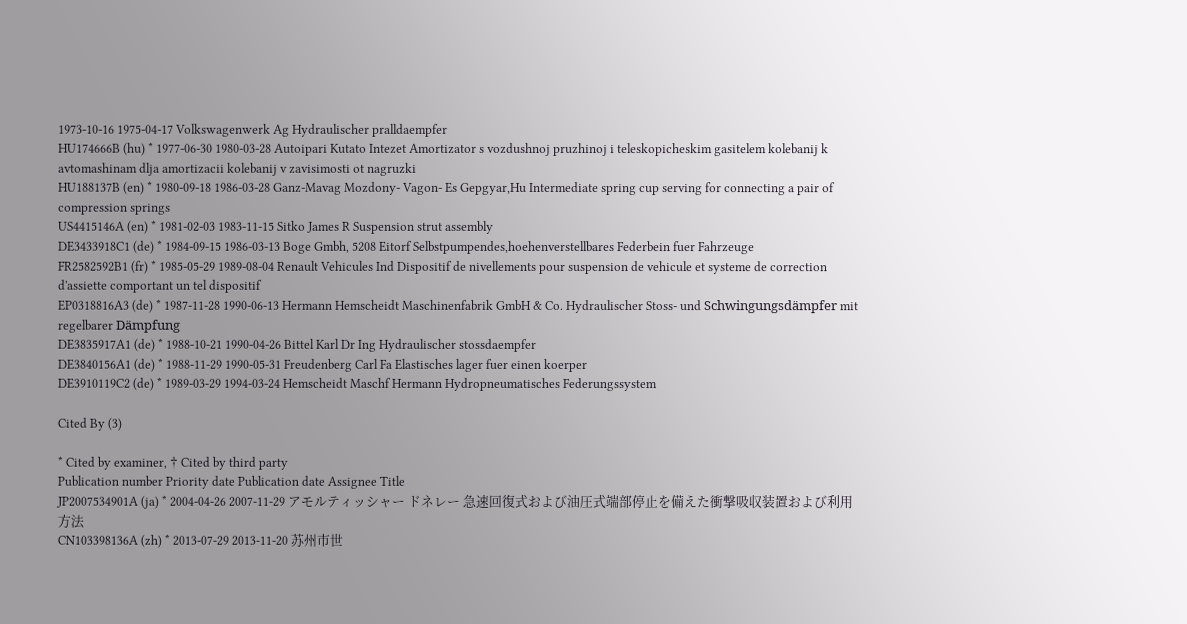1973-10-16 1975-04-17 Volkswagenwerk Ag Hydraulischer pralldaempfer
HU174666B (hu) * 1977-06-30 1980-03-28 Autoipari Kutato Intezet Amortizator s vozdushnoj pruzhinoj i teleskopicheskim gasitelem kolebanij k avtomashinam dlja amortizacii kolebanij v zavisimosti ot nagruzki
HU188137B (en) * 1980-09-18 1986-03-28 Ganz-Mavag Mozdony- Vagon- Es Gepgyar,Hu Intermediate spring cup serving for connecting a pair of compression springs
US4415146A (en) * 1981-02-03 1983-11-15 Sitko James R Suspension strut assembly
DE3433918C1 (de) * 1984-09-15 1986-03-13 Boge Gmbh, 5208 Eitorf Selbstpumpendes,hoehenverstellbares Federbein fuer Fahrzeuge
FR2582592B1 (fr) * 1985-05-29 1989-08-04 Renault Vehicules Ind Dispositif de nivellements pour suspension de vehicule et systeme de correction d'assiette comportant un tel dispositif
EP0318816A3 (de) * 1987-11-28 1990-06-13 Hermann Hemscheidt Maschinenfabrik GmbH & Co. Hydraulischer Stoss- und Schwingungsdämpfer mit regelbarer Dämpfung
DE3835917A1 (de) * 1988-10-21 1990-04-26 Bittel Karl Dr Ing Hydraulischer stossdaempfer
DE3840156A1 (de) * 1988-11-29 1990-05-31 Freudenberg Carl Fa Elastisches lager fuer einen koerper
DE3910119C2 (de) * 1989-03-29 1994-03-24 Hemscheidt Maschf Hermann Hydropneumatisches Federungssystem

Cited By (3)

* Cited by examiner, † Cited by third party
Publication number Priority date Publication date Assignee Title
JP2007534901A (ja) * 2004-04-26 2007-11-29 アモルティッシャー ドネレー 急速回復式および油圧式端部停止を備えた衝撃吸収装置および利用方法
CN103398136A (zh) * 2013-07-29 2013-11-20 苏州市世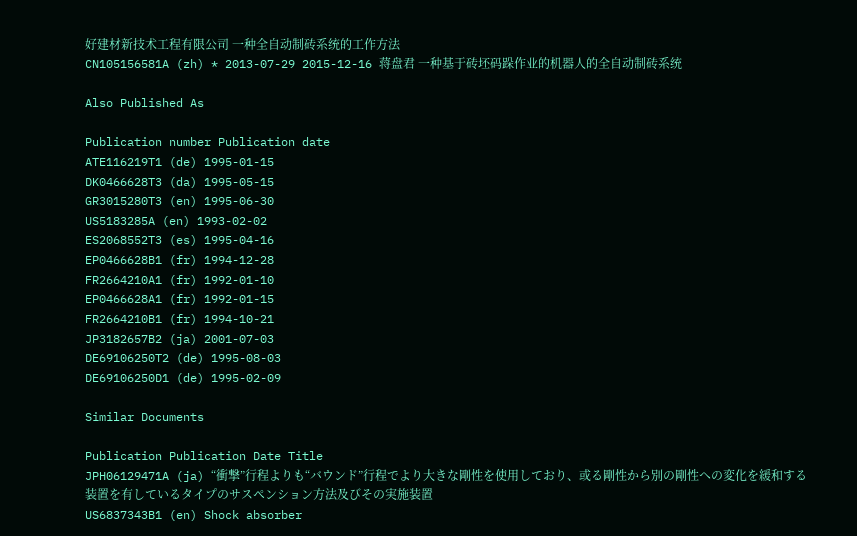好建材新技术工程有限公司 一种全自动制砖系统的工作方法
CN105156581A (zh) * 2013-07-29 2015-12-16 蒋盘君 一种基于砖坯码跺作业的机器人的全自动制砖系统

Also Published As

Publication number Publication date
ATE116219T1 (de) 1995-01-15
DK0466628T3 (da) 1995-05-15
GR3015280T3 (en) 1995-06-30
US5183285A (en) 1993-02-02
ES2068552T3 (es) 1995-04-16
EP0466628B1 (fr) 1994-12-28
FR2664210A1 (fr) 1992-01-10
EP0466628A1 (fr) 1992-01-15
FR2664210B1 (fr) 1994-10-21
JP3182657B2 (ja) 2001-07-03
DE69106250T2 (de) 1995-08-03
DE69106250D1 (de) 1995-02-09

Similar Documents

Publication Publication Date Title
JPH06129471A (ja) “衝撃”行程よりも“バウンド”行程でより大きな剛性を使用しており、或る剛性から別の剛性への変化を緩和する装置を有しているタイプのサスペンション方法及びその実施装置
US6837343B1 (en) Shock absorber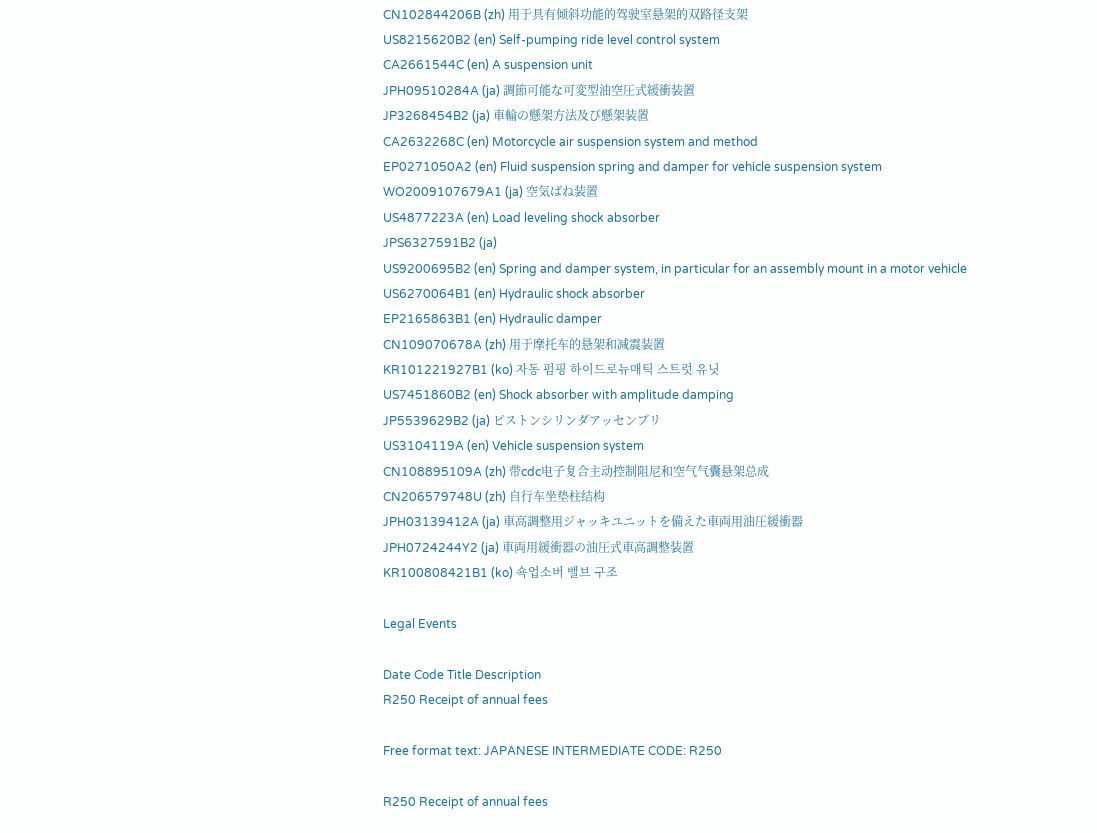CN102844206B (zh) 用于具有倾斜功能的驾驶室悬架的双路径支架
US8215620B2 (en) Self-pumping ride level control system
CA2661544C (en) A suspension unit
JPH09510284A (ja) 調節可能な可変型油空圧式緩衝装置
JP3268454B2 (ja) 車輪の懸架方法及び懸架装置
CA2632268C (en) Motorcycle air suspension system and method
EP0271050A2 (en) Fluid suspension spring and damper for vehicle suspension system
WO2009107679A1 (ja) 空気ばね装置
US4877223A (en) Load leveling shock absorber
JPS6327591B2 (ja)
US9200695B2 (en) Spring and damper system, in particular for an assembly mount in a motor vehicle
US6270064B1 (en) Hydraulic shock absorber
EP2165863B1 (en) Hydraulic damper
CN109070678A (zh) 用于摩托车的悬架和减震装置
KR101221927B1 (ko) 자동 펌핑 하이드로뉴매틱 스트럿 유닛
US7451860B2 (en) Shock absorber with amplitude damping
JP5539629B2 (ja) ピストンシリンダアッセンブリ
US3104119A (en) Vehicle suspension system
CN108895109A (zh) 带cdc电子复合主动控制阻尼和空气气囊悬架总成
CN206579748U (zh) 自行车坐垫柱结构
JPH03139412A (ja) 車高調整用ジャッキユニットを備えた車両用油圧緩衝器
JPH0724244Y2 (ja) 車両用緩衝器の油圧式車高調整装置
KR100808421B1 (ko) 쇽업소버 밸브 구조

Legal Events

Date Code Title Description
R250 Receipt of annual fees

Free format text: JAPANESE INTERMEDIATE CODE: R250

R250 Receipt of annual fees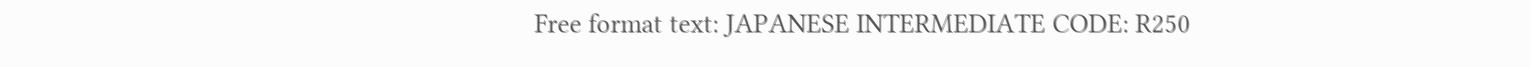Free format text: JAPANESE INTERMEDIATE CODE: R250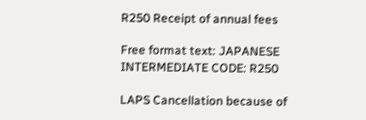R250 Receipt of annual fees

Free format text: JAPANESE INTERMEDIATE CODE: R250

LAPS Cancellation because of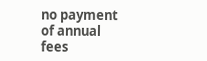no payment of annual fees